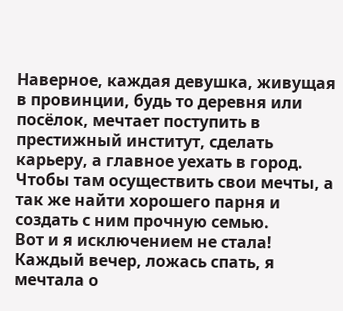Наверное, каждая девушка, живущая в провинции, будь то деревня или посёлок, мечтает поступить в престижный институт, сделать карьеру, а главное уехать в город. Чтобы там осуществить свои мечты, а так же найти хорошего парня и создать с ним прочную семью.
Вот и я исключением не стала! Каждый вечер, ложась спать, я мечтала о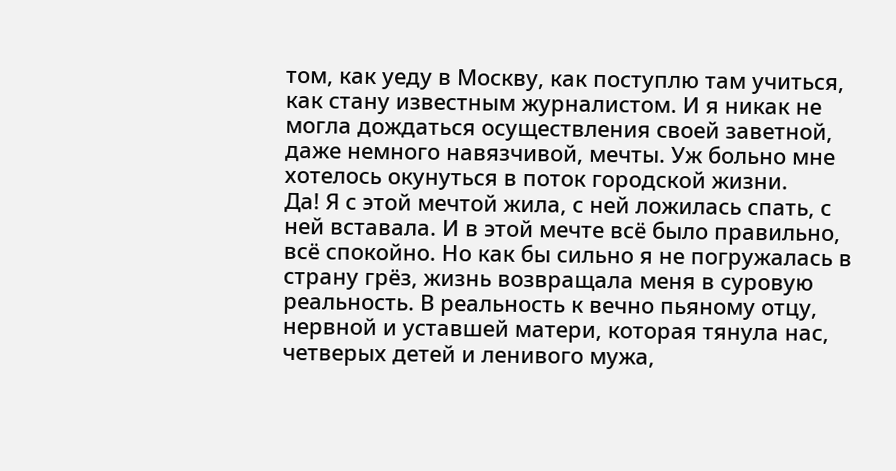том, как уеду в Москву, как поступлю там учиться, как стану известным журналистом. И я никак не могла дождаться осуществления своей заветной, даже немного навязчивой, мечты. Уж больно мне хотелось окунуться в поток городской жизни.
Да! Я с этой мечтой жила, с ней ложилась спать, с ней вставала. И в этой мечте всё было правильно, всё спокойно. Но как бы сильно я не погружалась в страну грёз, жизнь возвращала меня в суровую реальность. В реальность к вечно пьяному отцу, нервной и уставшей матери, которая тянула нас, четверых детей и ленивого мужа,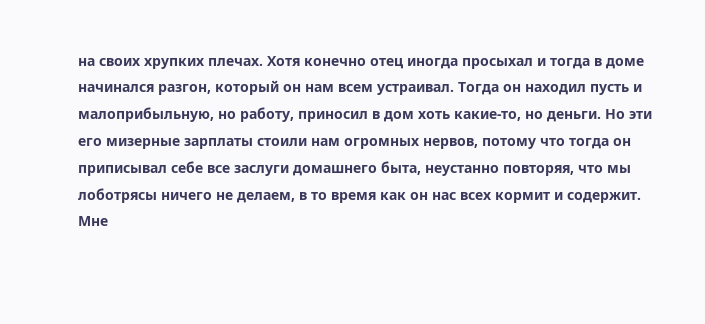на своих хрупких плечах. Хотя конечно отец иногда просыхал и тогда в доме начинался разгон, который он нам всем устраивал. Тогда он находил пусть и малоприбыльную, но работу, приносил в дом хоть какие-то, но деньги. Но эти его мизерные зарплаты стоили нам огромных нервов, потому что тогда он приписывал себе все заслуги домашнего быта, неустанно повторяя, что мы лоботрясы ничего не делаем, в то время как он нас всех кормит и содержит. Мне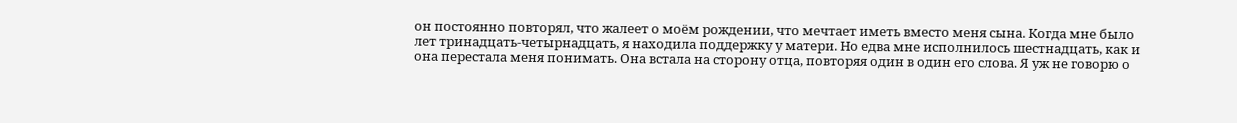он постоянно повторял, что жалеет о моём рождении, что мечтает иметь вместо меня сына. Когда мне было лет тринадцать-четырнадцать, я находила поддержку у матери. Но едва мне исполнилось шестнадцать, как и она перестала меня понимать. Она встала на сторону отца, повторяя один в один его слова. Я уж не говорю о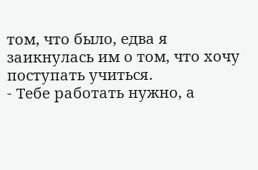том, что было, едва я заикнулась им о том, что хочу поступать учиться.
- Тебе работать нужно, а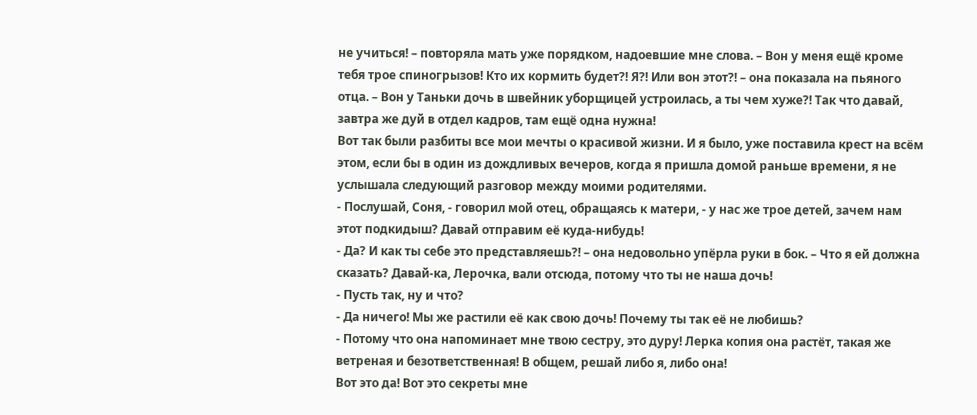не учиться! – повторяла мать уже порядком, надоевшие мне слова. – Вон у меня ещё кроме тебя трое спиногрызов! Кто их кормить будет?! Я?! Или вон этот?! – она показала на пьяного отца. – Вон у Таньки дочь в швейник уборщицей устроилась, а ты чем хуже?! Так что давай, завтра же дуй в отдел кадров, там ещё одна нужна!
Вот так были разбиты все мои мечты о красивой жизни. И я было, уже поставила крест на всём этом, если бы в один из дождливых вечеров, когда я пришла домой раньше времени, я не услышала следующий разговор между моими родителями.
- Послушай, Соня, - говорил мой отец, обращаясь к матери, - у нас же трое детей, зачем нам этот подкидыш? Давай отправим её куда-нибудь!
- Да? И как ты себе это представляешь?! – она недовольно упёрла руки в бок. – Что я ей должна сказать? Давай-ка, Лерочка, вали отсюда, потому что ты не наша дочь!
- Пусть так, ну и что?
- Да ничего! Мы же растили её как свою дочь! Почему ты так её не любишь?
- Потому что она напоминает мне твою сестру, это дуру! Лерка копия она растёт, такая же ветреная и безответственная! В общем, решай либо я, либо она!
Вот это да! Вот это секреты мне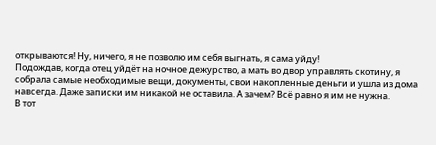открываются! Ну, ничего, я не позволю им себя выгнать, я сама уйду!
Подождав, когда отец уйдёт на ночное дежурство, а мать во двор управлять скотину, я собрала самые необходимые вещи, документы, свои накопленные деньги и ушла из дома навсегда. Даже записки им никакой не оставила. А зачем? Всё равно я им не нужна.
В тот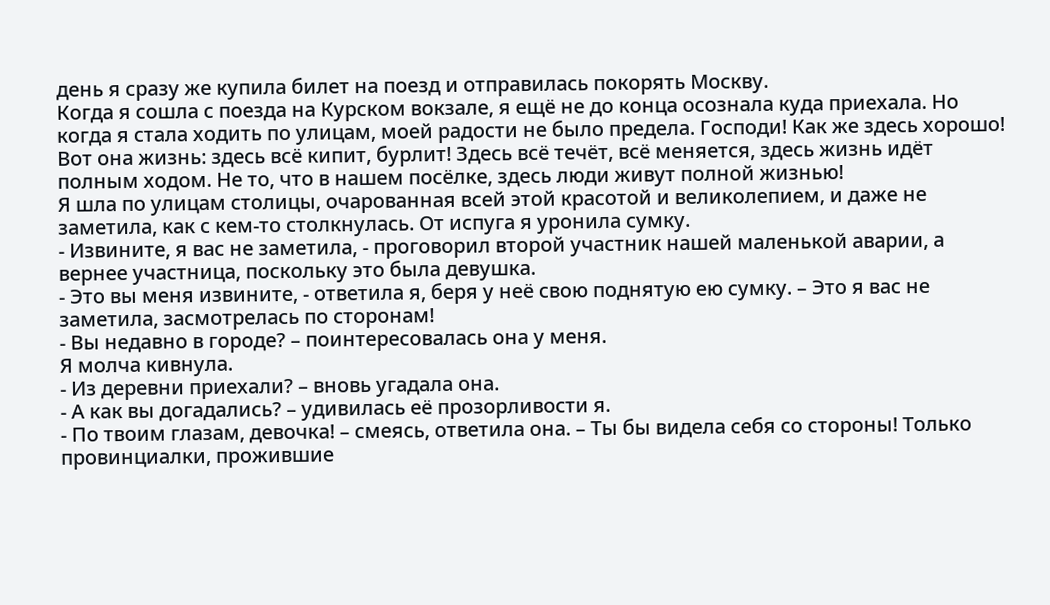день я сразу же купила билет на поезд и отправилась покорять Москву.
Когда я сошла с поезда на Курском вокзале, я ещё не до конца осознала куда приехала. Но когда я стала ходить по улицам, моей радости не было предела. Господи! Как же здесь хорошо! Вот она жизнь: здесь всё кипит, бурлит! Здесь всё течёт, всё меняется, здесь жизнь идёт полным ходом. Не то, что в нашем посёлке, здесь люди живут полной жизнью!
Я шла по улицам столицы, очарованная всей этой красотой и великолепием, и даже не заметила, как с кем-то столкнулась. От испуга я уронила сумку.
- Извините, я вас не заметила, - проговорил второй участник нашей маленькой аварии, а вернее участница, поскольку это была девушка.
- Это вы меня извините, - ответила я, беря у неё свою поднятую ею сумку. – Это я вас не заметила, засмотрелась по сторонам!
- Вы недавно в городе? – поинтересовалась она у меня.
Я молча кивнула.
- Из деревни приехали? – вновь угадала она.
- А как вы догадались? – удивилась её прозорливости я.
- По твоим глазам, девочка! – смеясь, ответила она. – Ты бы видела себя со стороны! Только провинциалки, прожившие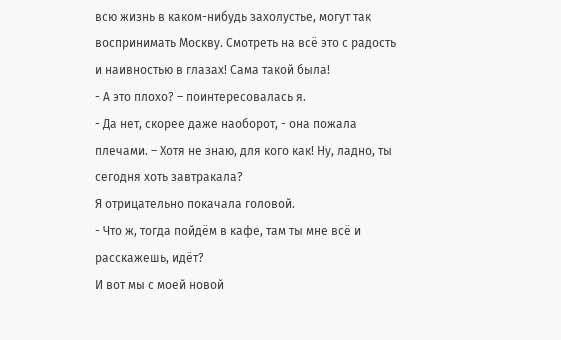всю жизнь в каком-нибудь захолустье, могут так воспринимать Москву. Смотреть на всё это с радость и наивностью в глазах! Сама такой была!
- А это плохо? – поинтересовалась я.
- Да нет, скорее даже наоборот, - она пожала плечами. – Хотя не знаю, для кого как! Ну, ладно, ты сегодня хоть завтракала?
Я отрицательно покачала головой.
- Что ж, тогда пойдём в кафе, там ты мне всё и расскажешь, идёт?
И вот мы с моей новой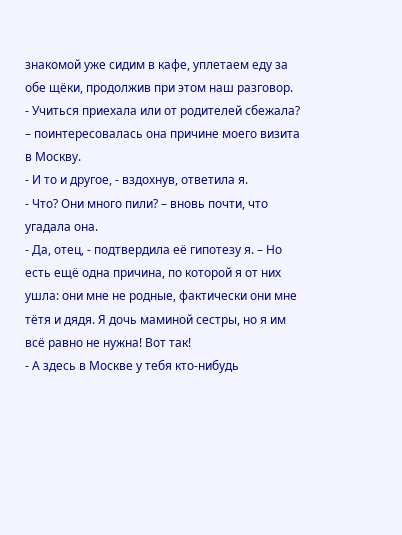знакомой уже сидим в кафе, уплетаем еду за обе щёки, продолжив при этом наш разговор.
- Учиться приехала или от родителей сбежала? – поинтересовалась она причине моего визита в Москву.
- И то и другое, - вздохнув, ответила я.
- Что? Они много пили? – вновь почти, что угадала она.
- Да, отец, - подтвердила её гипотезу я. – Но есть ещё одна причина, по которой я от них ушла: они мне не родные, фактически они мне тётя и дядя. Я дочь маминой сестры, но я им всё равно не нужна! Вот так!
- А здесь в Москве у тебя кто-нибудь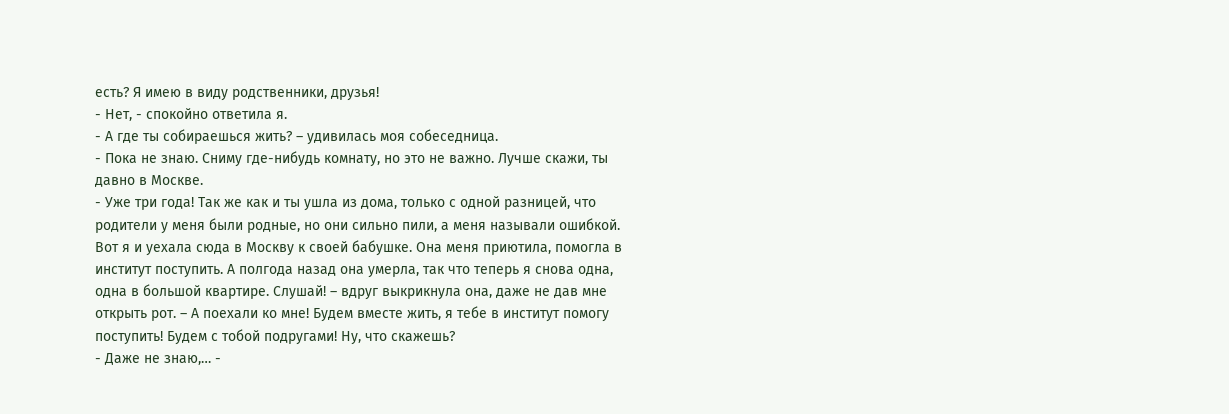есть? Я имею в виду родственники, друзья!
- Нет, - спокойно ответила я.
- А где ты собираешься жить? – удивилась моя собеседница.
- Пока не знаю. Сниму где-нибудь комнату, но это не важно. Лучше скажи, ты давно в Москве.
- Уже три года! Так же как и ты ушла из дома, только с одной разницей, что родители у меня были родные, но они сильно пили, а меня называли ошибкой. Вот я и уехала сюда в Москву к своей бабушке. Она меня приютила, помогла в институт поступить. А полгода назад она умерла, так что теперь я снова одна, одна в большой квартире. Слушай! – вдруг выкрикнула она, даже не дав мне открыть рот. – А поехали ко мне! Будем вместе жить, я тебе в институт помогу поступить! Будем с тобой подругами! Ну, что скажешь?
- Даже не знаю,… -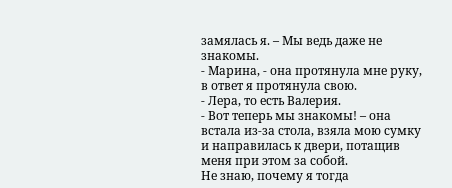замялась я. – Мы ведь даже не знакомы.
- Марина, - она протянула мне руку, в ответ я протянула свою.
- Лера, то есть Валерия.
- Вот теперь мы знакомы! – она встала из-за стола, взяла мою сумку и направилась к двери, потащив меня при этом за собой.
Не знаю, почему я тогда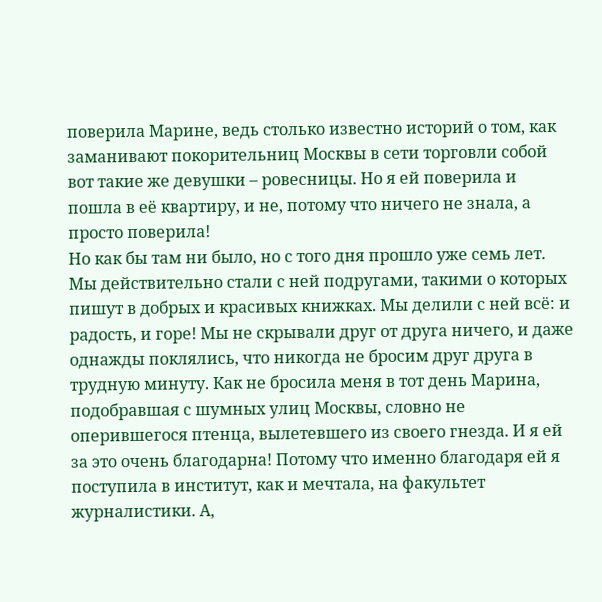поверила Марине, ведь столько известно историй о том, как заманивают покорительниц Москвы в сети торговли собой вот такие же девушки – ровесницы. Но я ей поверила и пошла в её квартиру, и не, потому что ничего не знала, а просто поверила!
Но как бы там ни было, но с того дня прошло уже семь лет. Мы действительно стали с ней подругами, такими о которых пишут в добрых и красивых книжках. Мы делили с ней всё: и радость, и горе! Мы не скрывали друг от друга ничего, и даже однажды поклялись, что никогда не бросим друг друга в трудную минуту. Как не бросила меня в тот день Марина, подобравшая с шумных улиц Москвы, словно не оперившегося птенца, вылетевшего из своего гнезда. И я ей за это очень благодарна! Потому что именно благодаря ей я поступила в институт, как и мечтала, на факультет журналистики. А,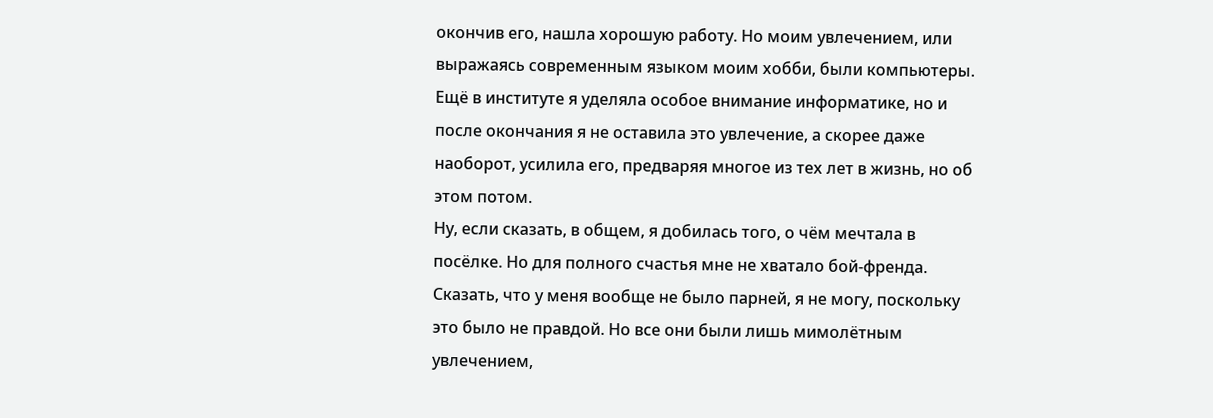окончив его, нашла хорошую работу. Но моим увлечением, или выражаясь современным языком моим хобби, были компьютеры. Ещё в институте я уделяла особое внимание информатике, но и после окончания я не оставила это увлечение, а скорее даже наоборот, усилила его, предваряя многое из тех лет в жизнь, но об этом потом.
Ну, если сказать, в общем, я добилась того, о чём мечтала в посёлке. Но для полного счастья мне не хватало бой-френда. Сказать, что у меня вообще не было парней, я не могу, поскольку это было не правдой. Но все они были лишь мимолётным увлечением,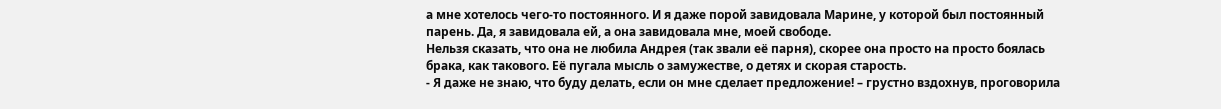а мне хотелось чего-то постоянного. И я даже порой завидовала Марине, у которой был постоянный парень. Да, я завидовала ей, а она завидовала мне, моей свободе.
Нельзя сказать, что она не любила Андрея (так звали её парня), скорее она просто на просто боялась брака, как такового. Её пугала мысль о замужестве, о детях и скорая старость.
- Я даже не знаю, что буду делать, если он мне сделает предложение! – грустно вздохнув, проговорила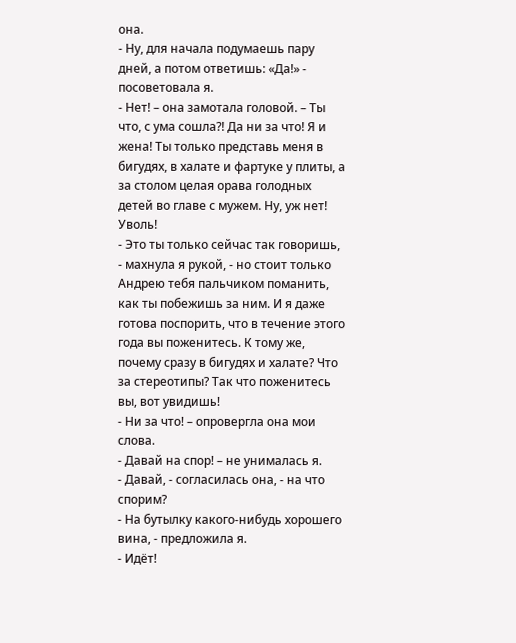она.
- Ну, для начала подумаешь пару дней, а потом ответишь: «Да!» - посоветовала я.
- Нет! – она замотала головой. – Ты что, с ума сошла?! Да ни за что! Я и жена! Ты только представь меня в бигудях, в халате и фартуке у плиты, а за столом целая орава голодных детей во главе с мужем. Ну, уж нет! Уволь!
- Это ты только сейчас так говоришь, - махнула я рукой, - но стоит только Андрею тебя пальчиком поманить, как ты побежишь за ним. И я даже готова поспорить, что в течение этого года вы поженитесь. К тому же, почему сразу в бигудях и халате? Что за стереотипы? Так что поженитесь вы, вот увидишь!
- Ни за что! – опровергла она мои слова.
- Давай на спор! – не унималась я.
- Давай, - согласилась она, - на что спорим?
- На бутылку какого-нибудь хорошего вина, - предложила я.
- Идёт!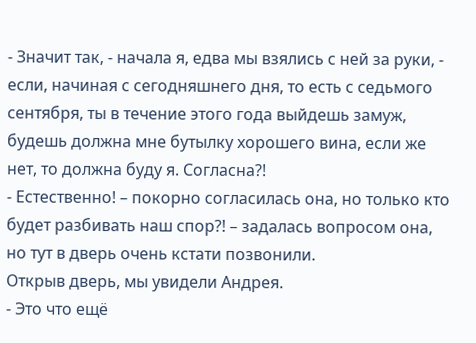- Значит так, - начала я, едва мы взялись с ней за руки, - если, начиная с сегодняшнего дня, то есть с седьмого сентября, ты в течение этого года выйдешь замуж, будешь должна мне бутылку хорошего вина, если же нет, то должна буду я. Согласна?!
- Естественно! – покорно согласилась она, но только кто будет разбивать наш спор?! – задалась вопросом она, но тут в дверь очень кстати позвонили.
Открыв дверь, мы увидели Андрея.
- Это что ещё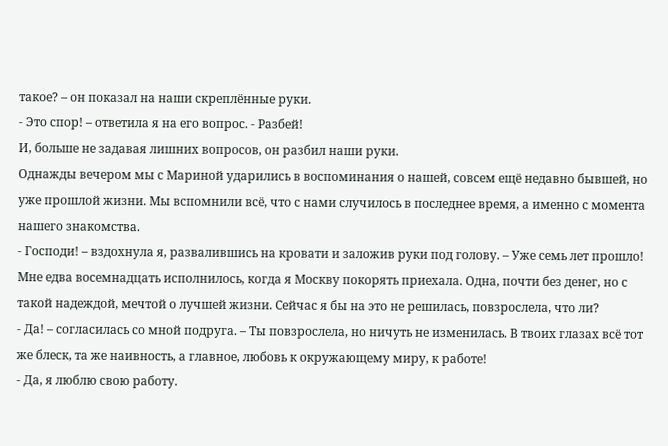такое? – он показал на наши скреплённые руки.
- Это спор! – ответила я на его вопрос. - Разбей!
И, больше не задавая лишних вопросов, он разбил наши руки.
Однажды вечером мы с Мариной ударились в воспоминания о нашей, совсем ещё недавно бывшей, но уже прошлой жизни. Мы вспомнили всё, что с нами случилось в последнее время, а именно с момента нашего знакомства.
- Господи! – вздохнула я, развалившись на кровати и заложив руки под голову. – Уже семь лет прошло! Мне едва восемнадцать исполнилось, когда я Москву покорять приехала. Одна, почти без денег, но с такой надеждой, мечтой о лучшей жизни. Сейчас я бы на это не решилась, повзрослела, что ли?
- Да! – согласилась со мной подруга. – Ты повзрослела, но ничуть не изменилась. В твоих глазах всё тот же блеск, та же наивность, а главное, любовь к окружающему миру, к работе!
- Да, я люблю свою работу.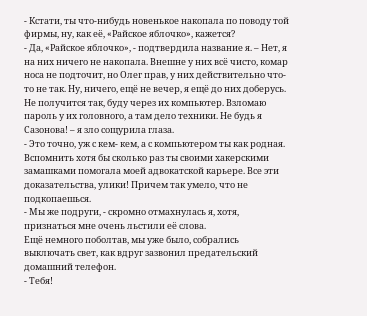- Кстати, ты что-нибудь новенькое накопала по поводу той фирмы, ну, как её, «Райское яблочко», кажется?
- Да, «Райское яблочко», - подтвердила название я. – Нет, я на них ничего не накопала. Внешне у них всё чисто, комар носа не подточит, но Олег прав, у них действительно что-то не так. Ну, ничего, ещё не вечер, я ещё до них доберусь. Не получится так, буду через их компьютер. Взломаю пароль у их головного, а там дело техники. Не будь я Сазонова! – я зло сощурила глаза.
- Это точно, уж с кем- кем, а с компьютером ты как родная. Вспомнить хотя бы сколько раз ты своими хакерскими замашками помогала моей адвокатской карьере. Все эти доказательства, улики! Причем так умело, что не подкопаешься.
- Мы же подруги, - скромно отмахнулась я, хотя, признаться мне очень льстили её слова.
Ещё немного поболтав, мы уже было, собрались выключать свет, как вдруг зазвонил предательский домашний телефон.
- Тебя!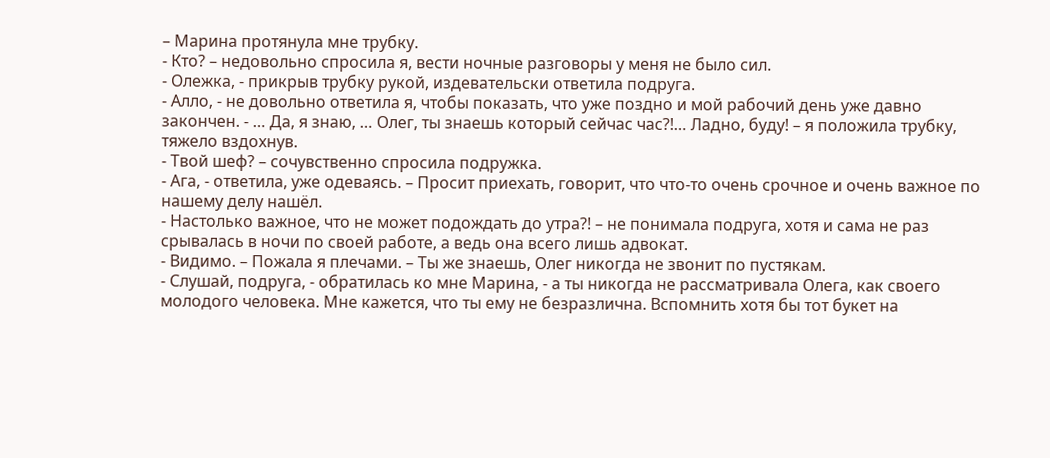– Марина протянула мне трубку.
- Кто? – недовольно спросила я, вести ночные разговоры у меня не было сил.
- Олежка, - прикрыв трубку рукой, издевательски ответила подруга.
- Алло, - не довольно ответила я, чтобы показать, что уже поздно и мой рабочий день уже давно закончен. - … Да, я знаю, … Олег, ты знаешь который сейчас час?!… Ладно, буду! – я положила трубку, тяжело вздохнув.
- Твой шеф? – сочувственно спросила подружка.
- Ага, - ответила, уже одеваясь. – Просит приехать, говорит, что что-то очень срочное и очень важное по нашему делу нашёл.
- Настолько важное, что не может подождать до утра?! – не понимала подруга, хотя и сама не раз срывалась в ночи по своей работе, а ведь она всего лишь адвокат.
- Видимо. – Пожала я плечами. – Ты же знаешь, Олег никогда не звонит по пустякам.
- Слушай, подруга, - обратилась ко мне Марина, - а ты никогда не рассматривала Олега, как своего молодого человека. Мне кажется, что ты ему не безразлична. Вспомнить хотя бы тот букет на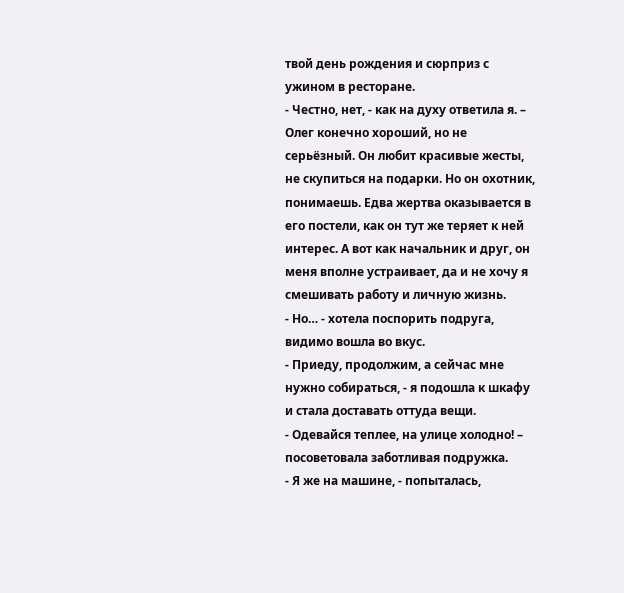твой день рождения и сюрприз с ужином в ресторане.
- Честно, нет, - как на духу ответила я. – Олег конечно хороший, но не серьёзный. Он любит красивые жесты, не скупиться на подарки. Но он охотник, понимаешь. Едва жертва оказывается в его постели, как он тут же теряет к ней интерес. А вот как начальник и друг, он меня вполне устраивает, да и не хочу я смешивать работу и личную жизнь.
- Но… - хотела поспорить подруга, видимо вошла во вкус.
- Приеду, продолжим, а сейчас мне нужно собираться, - я подошла к шкафу и стала доставать оттуда вещи.
- Одевайся теплее, на улице холодно! – посоветовала заботливая подружка.
- Я же на машине, - попыталась,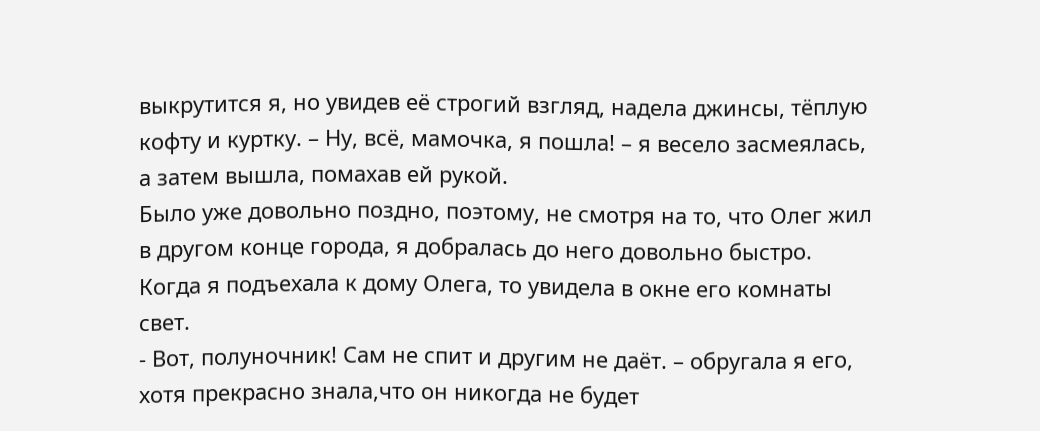выкрутится я, но увидев её строгий взгляд, надела джинсы, тёплую кофту и куртку. – Ну, всё, мамочка, я пошла! – я весело засмеялась, а затем вышла, помахав ей рукой.
Было уже довольно поздно, поэтому, не смотря на то, что Олег жил в другом конце города, я добралась до него довольно быстро. Когда я подъехала к дому Олега, то увидела в окне его комнаты свет.
- Вот, полуночник! Сам не спит и другим не даёт. – обругала я его, хотя прекрасно знала,что он никогда не будет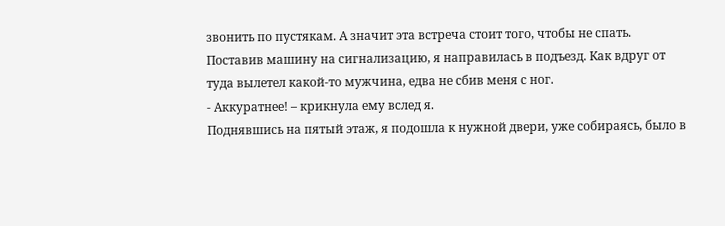звонить по пустякам. А значит эта встреча стоит того, чтобы не спать.
Поставив машину на сигнализацию, я направилась в подъезд. Как вдруг от туда вылетел какой-то мужчина, едва не сбив меня с ног.
- Аккуратнее! – крикнула ему вслед я.
Поднявшись на пятый этаж, я подошла к нужной двери, уже собираясь, было в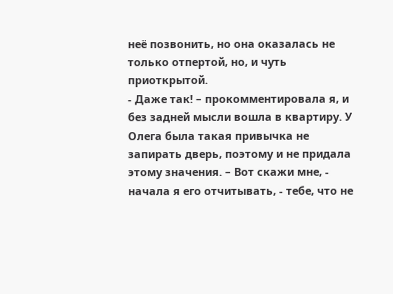неё позвонить, но она оказалась не только отпертой, но, и чуть приоткрытой.
- Даже так! – прокомментировала я, и без задней мысли вошла в квартиру. У Олега была такая привычка не запирать дверь, поэтому и не придала этому значения. – Вот скажи мне, - начала я его отчитывать, - тебе, что не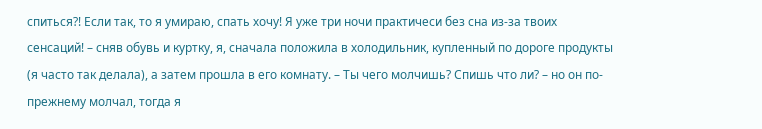спиться?! Если так, то я умираю, спать хочу! Я уже три ночи практичеси без сна из-за твоих сенсаций! – сняв обувь и куртку, я, сначала положила в холодильник, купленный по дороге продукты (я часто так делала), а затем прошла в его комнату. – Ты чего молчишь? Спишь что ли? – но он по-прежнему молчал, тогда я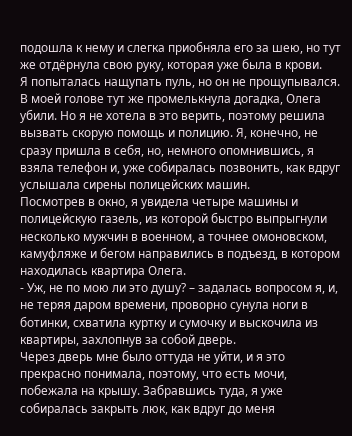подошла к нему и слегка приобняла его за шею, но тут же отдёрнула свою руку, которая уже была в крови.
Я попыталась нащупать пуль, но он не прощупывался. В моей голове тут же промелькнула догадка, Олега убили. Но я не хотела в это верить, поэтому решила вызвать скорую помощь и полицию. Я, конечно, не сразу пришла в себя, но, немного опомнившись, я взяла телефон и, уже собиралась позвонить, как вдруг услышала сирены полицейских машин.
Посмотрев в окно, я увидела четыре машины и полицейскую газель, из которой быстро выпрыгнули несколько мужчин в военном, а точнее омоновском, камуфляже и бегом направились в подъезд, в котором находилась квартира Олега.
- Уж, не по мою ли это душу? – задалась вопросом я, и, не теряя даром времени, проворно сунула ноги в ботинки, схватила куртку и сумочку и выскочила из квартиры, захлопнув за собой дверь.
Через дверь мне было оттуда не уйти, и я это прекрасно понимала, поэтому, что есть мочи, побежала на крышу. Забравшись туда, я уже собиралась закрыть люк, как вдруг до меня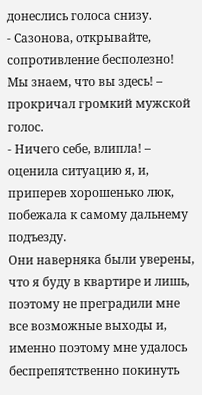донеслись голоса снизу.
- Сазонова, открывайте, сопротивление бесполезно! Мы знаем, что вы здесь! – прокричал громкий мужской голос.
- Ничего себе, влипла! – оценила ситуацию я, и, приперев хорошенько люк, побежала к самому дальнему подъезду.
Они наверняка были уверены, что я буду в квартире и лишь, поэтому не преградили мне все возможные выходы и, именно поэтому мне удалось беспрепятственно покинуть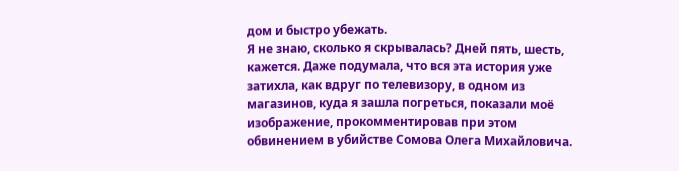дом и быстро убежать.
Я не знаю, сколько я скрывалась? Дней пять, шесть, кажется. Даже подумала, что вся эта история уже затихла, как вдруг по телевизору, в одном из магазинов, куда я зашла погреться, показали моё изображение, прокомментировав при этом обвинением в убийстве Сомова Олега Михайловича.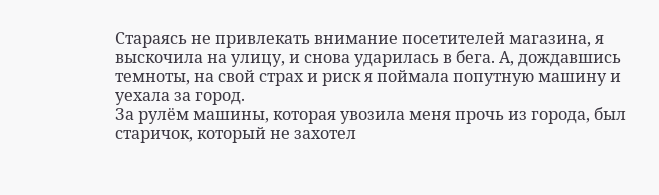Стараясь не привлекать внимание посетителей магазина, я выскочила на улицу, и снова ударилась в бега. А, дождавшись темноты, на свой страх и риск я поймала попутную машину и уехала за город.
За рулём машины, которая увозила меня прочь из города, был старичок, который не захотел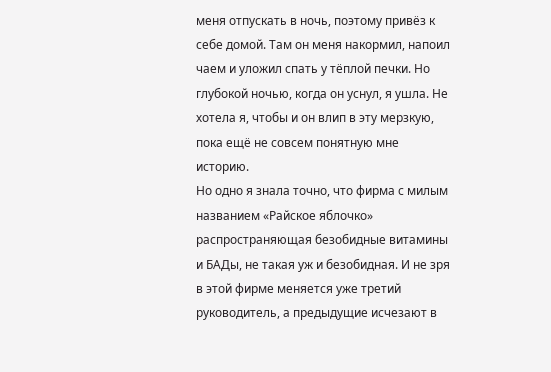меня отпускать в ночь, поэтому привёз к себе домой. Там он меня накормил, напоил чаем и уложил спать у тёплой печки. Но глубокой ночью, когда он уснул, я ушла. Не хотела я, чтобы и он влип в эту мерзкую, пока ещё не совсем понятную мне историю.
Но одно я знала точно, что фирма с милым названием «Райское яблочко» распространяющая безобидные витамины и БАДы, не такая уж и безобидная. И не зря в этой фирме меняется уже третий руководитель, а предыдущие исчезают в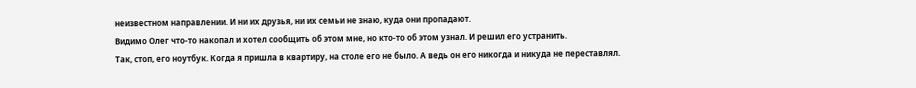неизвестном направлении. И ни их друзья, ни их семьи не знаю, куда они пропадают.
Видимо Олег что-то накопал и хотел сообщить об этом мне, но кто-то об этом узнал. И решил его устранить.
Так, стоп, его ноутбук. Когда я пришла в квартиру, на столе его не было. А ведь он его никогда и никуда не переставлял.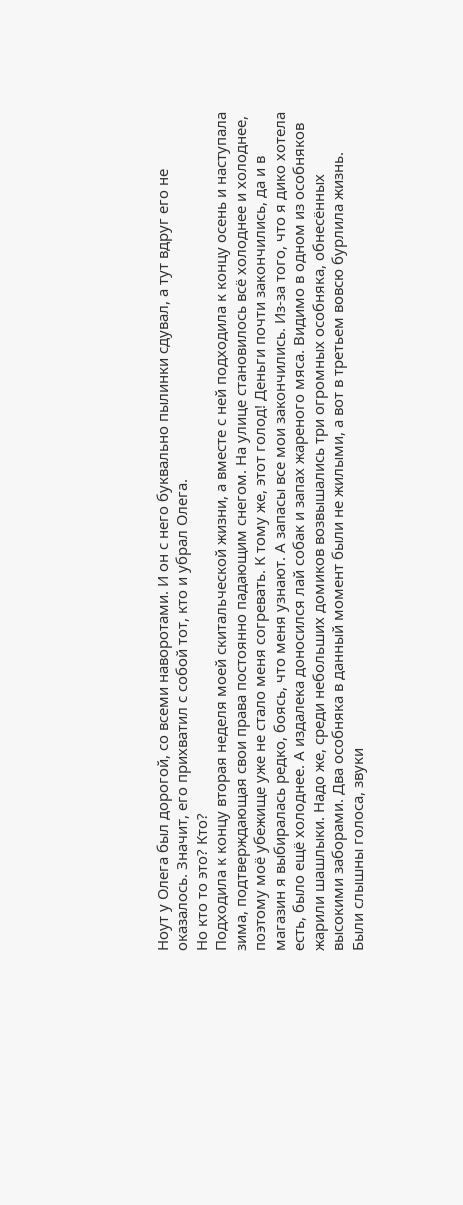Ноут у Олега был дорогой, со всеми наворотами. И он с него буквально пылинки сдувал, а тут вдруг его не оказалось. Значит, его прихватил с собой тот, кто и убрал Олега.
Но кто то это? Кто?
Подходила к концу вторая неделя моей скитальческой жизни, а вместе с ней подходила к концу осень и наступала зима, подтверждающая свои права постоянно падающим снегом. На улице становилось всё холоднее и холоднее, поэтому моё убежище уже не стало меня согревать. К тому же, этот голод! Деньги почти закончились, да и в магазин я выбиралась редко, боясь, что меня узнают. А запасы все мои закончились. Из-за того, что я дико хотела есть, было ещё холоднее. А издалека доносился лай собак и запах жареного мяса. Видимо в одном из особняков жарили шашлыки. Надо же, среди небольших домиков возвышались три огромных особняка, обнесённых высокими заборами. Два особняка в данный момент были не жилыми, а вот в третьем вовсю бурлила жизнь.
Были слышны голоса, звуки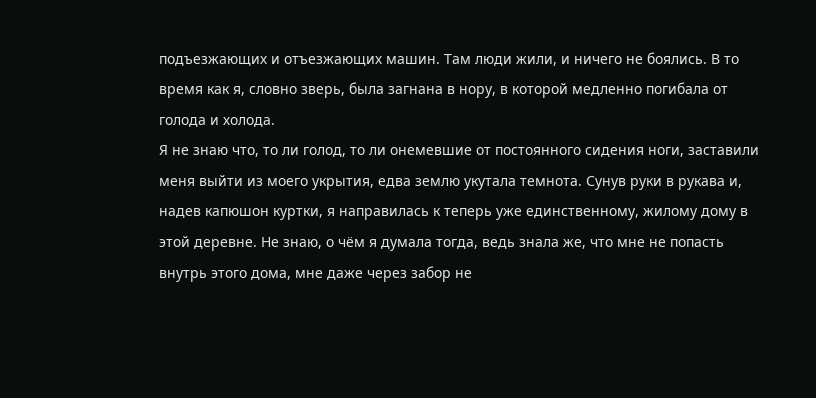подъезжающих и отъезжающих машин. Там люди жили, и ничего не боялись. В то время как я, словно зверь, была загнана в нору, в которой медленно погибала от голода и холода.
Я не знаю что, то ли голод, то ли онемевшие от постоянного сидения ноги, заставили меня выйти из моего укрытия, едва землю укутала темнота. Сунув руки в рукава и, надев капюшон куртки, я направилась к теперь уже единственному, жилому дому в этой деревне. Не знаю, о чём я думала тогда, ведь знала же, что мне не попасть внутрь этого дома, мне даже через забор не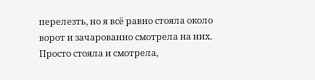перелезть, но я всё равно стояла около ворот и зачарованно смотрела на них. Просто стояла и смотрела,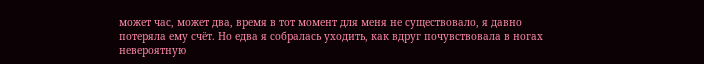может час, может два, время в тот момент для меня не существовало, я давно потеряла ему счёт. Но едва я собралась уходить, как вдруг почувствовала в ногах невероятную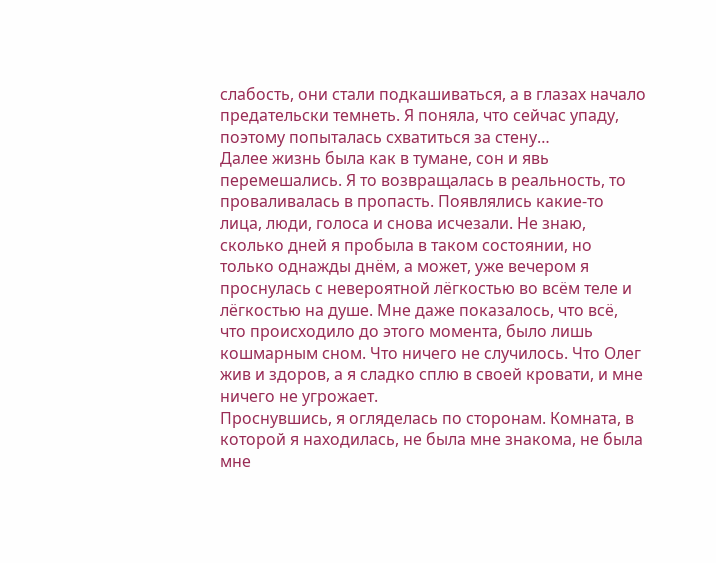слабость, они стали подкашиваться, а в глазах начало предательски темнеть. Я поняла, что сейчас упаду, поэтому попыталась схватиться за стену…
Далее жизнь была как в тумане, сон и явь перемешались. Я то возвращалась в реальность, то проваливалась в пропасть. Появлялись какие-то лица, люди, голоса и снова исчезали. Не знаю, сколько дней я пробыла в таком состоянии, но только однажды днём, а может, уже вечером я проснулась с невероятной лёгкостью во всём теле и лёгкостью на душе. Мне даже показалось, что всё, что происходило до этого момента, было лишь кошмарным сном. Что ничего не случилось. Что Олег жив и здоров, а я сладко сплю в своей кровати, и мне ничего не угрожает.
Проснувшись, я огляделась по сторонам. Комната, в которой я находилась, не была мне знакома, не была мне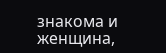знакома и женщина,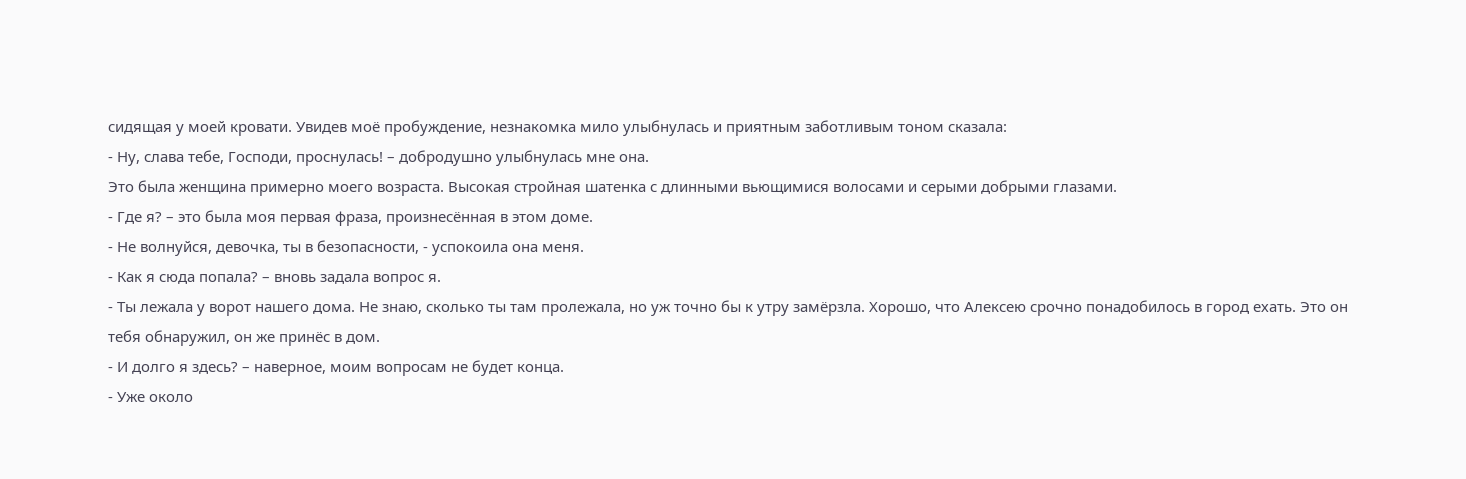сидящая у моей кровати. Увидев моё пробуждение, незнакомка мило улыбнулась и приятным заботливым тоном сказала:
- Ну, слава тебе, Господи, проснулась! – добродушно улыбнулась мне она.
Это была женщина примерно моего возраста. Высокая стройная шатенка с длинными вьющимися волосами и серыми добрыми глазами.
- Где я? – это была моя первая фраза, произнесённая в этом доме.
- Не волнуйся, девочка, ты в безопасности, - успокоила она меня.
- Как я сюда попала? – вновь задала вопрос я.
- Ты лежала у ворот нашего дома. Не знаю, сколько ты там пролежала, но уж точно бы к утру замёрзла. Хорошо, что Алексею срочно понадобилось в город ехать. Это он тебя обнаружил, он же принёс в дом.
- И долго я здесь? – наверное, моим вопросам не будет конца.
- Уже около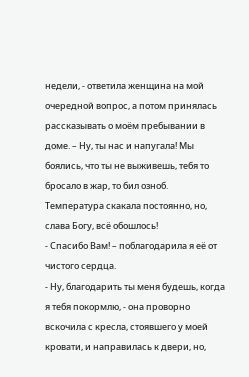недели, - ответила женщина на мой очередной вопрос, а потом принялась рассказывать о моём пребывании в доме. – Ну, ты нас и напугала! Мы боялись, что ты не выживешь, тебя то бросало в жар, то бил озноб. Температура скакала постоянно, но, слава Богу, всё обошлось!
- Спасибо Вам! – поблагодарила я её от чистого сердца.
- Ну, благодарить ты меня будешь, когда я тебя покормлю, - она проворно вскочила с кресла, стоявшего у моей кровати, и направилась к двери, но,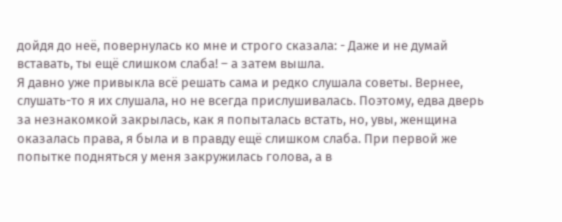дойдя до неё, повернулась ко мне и строго сказала: - Даже и не думай вставать, ты ещё слишком слаба! – а затем вышла.
Я давно уже привыкла всё решать сама и редко слушала советы. Вернее, слушать-то я их слушала, но не всегда прислушивалась. Поэтому, едва дверь за незнакомкой закрылась, как я попыталась встать, но, увы, женщина оказалась права, я была и в правду ещё слишком слаба. При первой же попытке подняться у меня закружилась голова, а в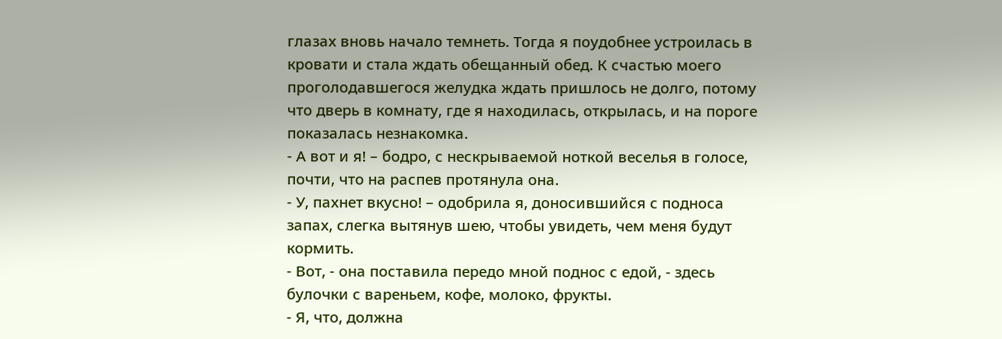глазах вновь начало темнеть. Тогда я поудобнее устроилась в кровати и стала ждать обещанный обед. К счастью моего проголодавшегося желудка ждать пришлось не долго, потому что дверь в комнату, где я находилась, открылась, и на пороге показалась незнакомка.
- А вот и я! – бодро, с нескрываемой ноткой веселья в голосе, почти, что на распев протянула она.
- У, пахнет вкусно! – одобрила я, доносившийся с подноса запах, слегка вытянув шею, чтобы увидеть, чем меня будут кормить.
- Вот, - она поставила передо мной поднос с едой, - здесь булочки с вареньем, кофе, молоко, фрукты.
- Я, что, должна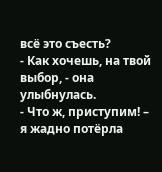всё это съесть?
- Как хочешь, на твой выбор, - она улыбнулась.
- Что ж, приступим! – я жадно потёрла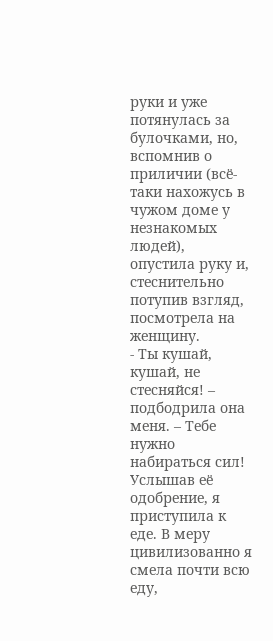руки и уже потянулась за булочками, но, вспомнив о приличии (всё-таки нахожусь в чужом доме у незнакомых людей), опустила руку и, стеснительно потупив взгляд, посмотрела на женщину.
- Ты кушай, кушай, не стесняйся! – подбодрила она меня. – Тебе нужно набираться сил!
Услышав её одобрение, я приступила к еде. В меру цивилизованно я смела почти всю еду,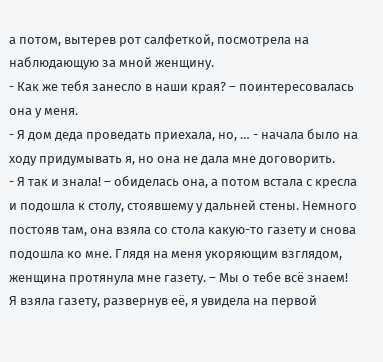а потом, вытерев рот салфеткой, посмотрела на наблюдающую за мной женщину.
- Как же тебя занесло в наши края? – поинтересовалась она у меня.
- Я дом деда проведать приехала, но, … - начала было на ходу придумывать я, но она не дала мне договорить.
- Я так и знала! – обиделась она, а потом встала с кресла и подошла к столу, стоявшему у дальней стены. Немного постояв там, она взяла со стола какую-то газету и снова подошла ко мне. Глядя на меня укоряющим взглядом, женщина протянула мне газету. – Мы о тебе всё знаем!
Я взяла газету, развернув её, я увидела на первой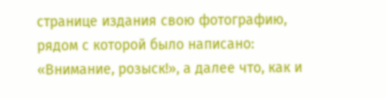странице издания свою фотографию, рядом с которой было написано: «Внимание, розыск!», а далее что, как и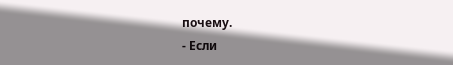почему.
- Если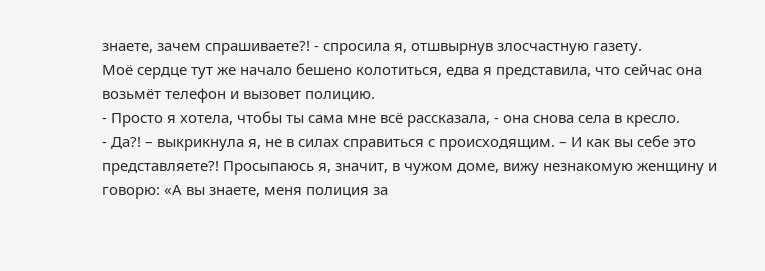знаете, зачем спрашиваете?! - спросила я, отшвырнув злосчастную газету.
Моё сердце тут же начало бешено колотиться, едва я представила, что сейчас она возьмёт телефон и вызовет полицию.
- Просто я хотела, чтобы ты сама мне всё рассказала, - она снова села в кресло.
- Да?! – выкрикнула я, не в силах справиться с происходящим. – И как вы себе это представляете?! Просыпаюсь я, значит, в чужом доме, вижу незнакомую женщину и говорю: «А вы знаете, меня полиция за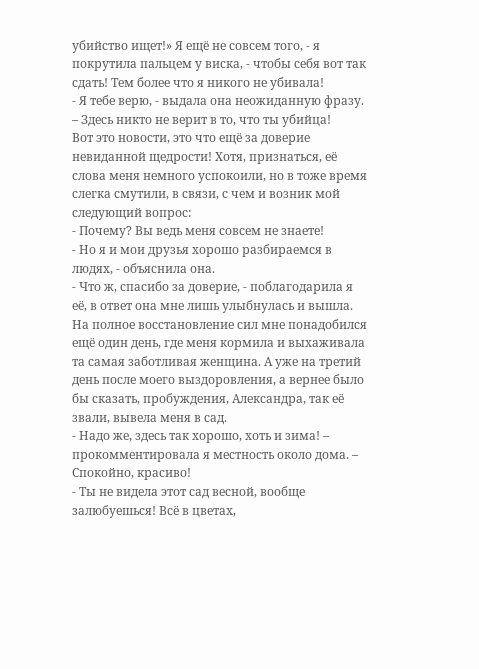убийство ищет!» Я ещё не совсем того, - я покрутила пальцем у виска, - чтобы себя вот так сдать! Тем более что я никого не убивала!
- Я тебе верю, - выдала она неожиданную фразу. – Здесь никто не верит в то, что ты убийца!
Вот это новости, это что ещё за доверие невиданной щедрости! Хотя, признаться, её слова меня немного успокоили, но в тоже время слегка смутили, в связи, с чем и возник мой следующий вопрос:
- Почему? Вы ведь меня совсем не знаете!
- Но я и мои друзья хорошо разбираемся в людях, - объяснила она.
- Что ж, спасибо за доверие, - поблагодарила я её, в ответ она мне лишь улыбнулась и вышла.
На полное восстановление сил мне понадобился ещё один день, где меня кормила и выхаживала та самая заботливая женщина. А уже на третий день после моего выздоровления, а вернее было бы сказать, пробуждения, Александра, так её звали, вывела меня в сад.
- Надо же, здесь так хорошо, хоть и зима! – прокомментировала я местность около дома. – Спокойно, красиво!
- Ты не видела этот сад весной, вообще залюбуешься! Всё в цветах,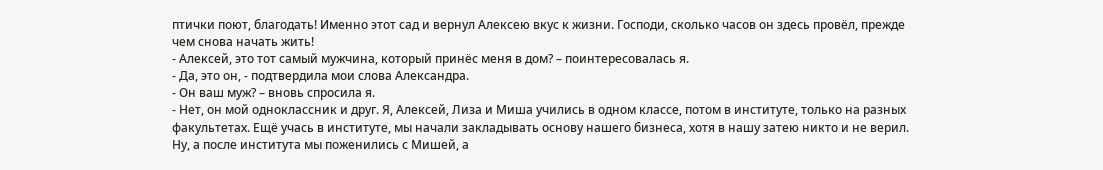птички поют, благодать! Именно этот сад и вернул Алексею вкус к жизни. Господи, сколько часов он здесь провёл, прежде чем снова начать жить!
- Алексей, это тот самый мужчина, который принёс меня в дом? – поинтересовалась я.
- Да, это он, - подтвердила мои слова Александра.
- Он ваш муж? – вновь спросила я.
- Нет, он мой одноклассник и друг. Я, Алексей, Лиза и Миша учились в одном классе, потом в институте, только на разных факультетах. Ещё учась в институте, мы начали закладывать основу нашего бизнеса, хотя в нашу затею никто и не верил. Ну, а после института мы поженились с Мишей, а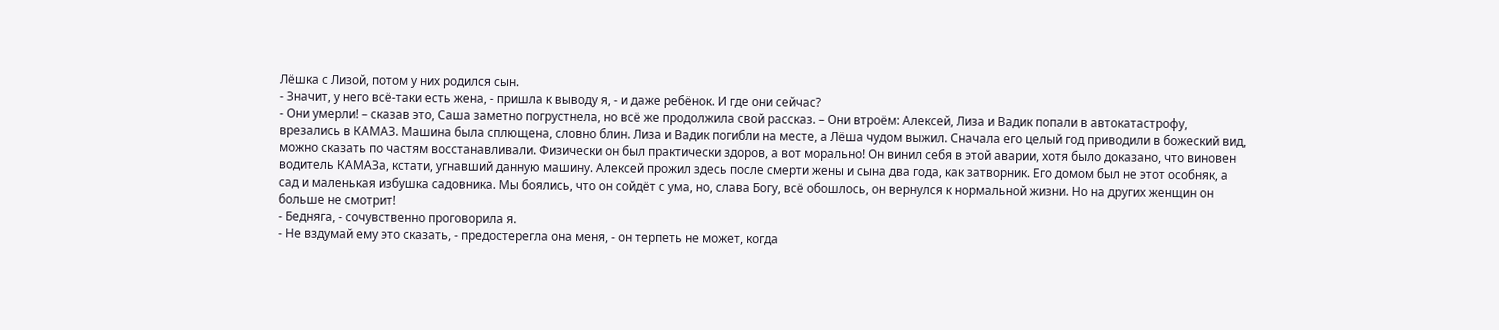Лёшка с Лизой, потом у них родился сын.
- Значит, у него всё-таки есть жена, - пришла к выводу я, - и даже ребёнок. И где они сейчас?
- Они умерли! – сказав это, Саша заметно погрустнела, но всё же продолжила свой рассказ. – Они втроём: Алексей, Лиза и Вадик попали в автокатастрофу, врезались в КАМАЗ. Машина была сплющена, словно блин. Лиза и Вадик погибли на месте, а Лёша чудом выжил. Сначала его целый год приводили в божеский вид, можно сказать по частям восстанавливали. Физически он был практически здоров, а вот морально! Он винил себя в этой аварии, хотя было доказано, что виновен водитель КАМАЗа, кстати, угнавший данную машину. Алексей прожил здесь после смерти жены и сына два года, как затворник. Его домом был не этот особняк, а сад и маленькая избушка садовника. Мы боялись, что он сойдёт с ума, но, слава Богу, всё обошлось, он вернулся к нормальной жизни. Но на других женщин он больше не смотрит!
- Бедняга, - сочувственно проговорила я.
- Не вздумай ему это сказать, - предостерегла она меня, - он терпеть не может, когда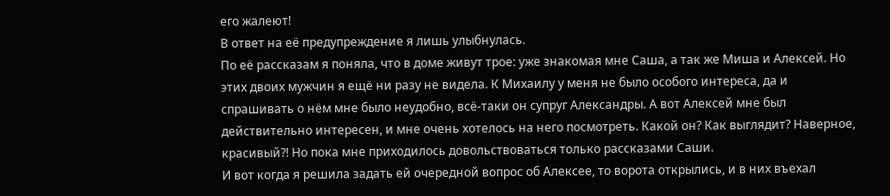его жалеют!
В ответ на её предупреждение я лишь улыбнулась.
По её рассказам я поняла, что в доме живут трое: уже знакомая мне Саша, а так же Миша и Алексей. Но этих двоих мужчин я ещё ни разу не видела. К Михаилу у меня не было особого интереса, да и спрашивать о нём мне было неудобно, всё-таки он супруг Александры. А вот Алексей мне был действительно интересен, и мне очень хотелось на него посмотреть. Какой он? Как выглядит? Наверное, красивый?! Но пока мне приходилось довольствоваться только рассказами Саши.
И вот когда я решила задать ей очередной вопрос об Алексее, то ворота открылись, и в них въехал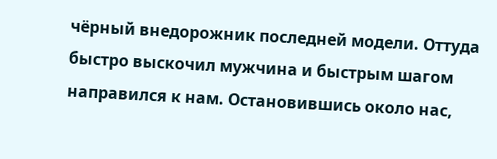чёрный внедорожник последней модели. Оттуда быстро выскочил мужчина и быстрым шагом направился к нам. Остановившись около нас,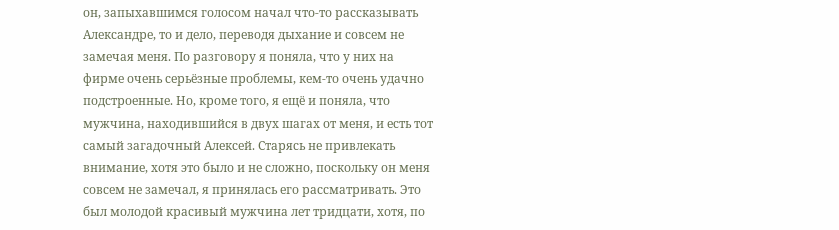он, запыхавшимся голосом начал что-то рассказывать Александре, то и дело, переводя дыхание и совсем не замечая меня. По разговору я поняла, что у них на фирме очень серьёзные проблемы, кем-то очень удачно подстроенные. Но, кроме того, я ещё и поняла, что мужчина, находившийся в двух шагах от меня, и есть тот самый загадочный Алексей. Старясь не привлекать внимание, хотя это было и не сложно, поскольку он меня совсем не замечал, я принялась его рассматривать. Это был молодой красивый мужчина лет тридцати, хотя, по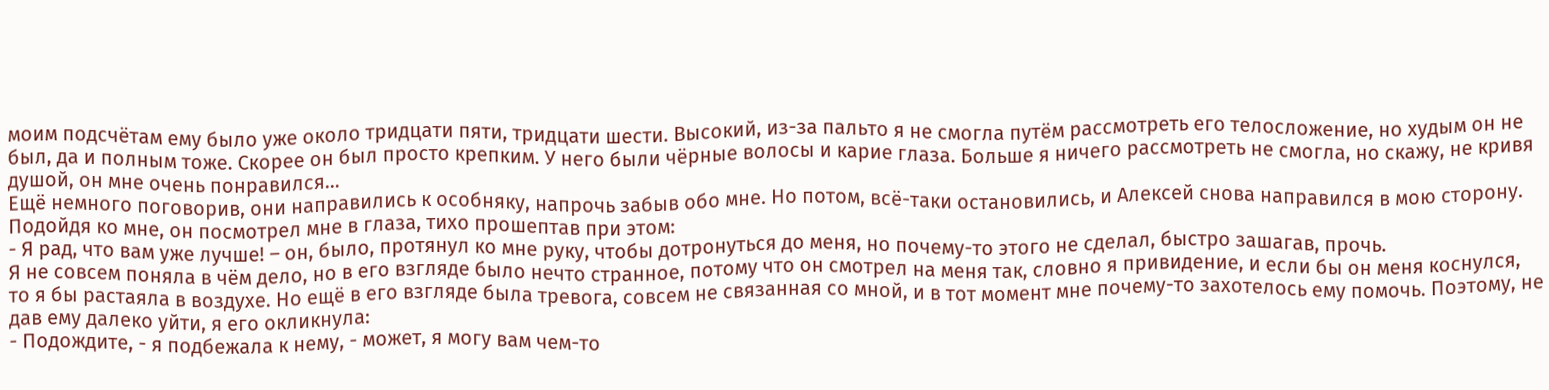моим подсчётам ему было уже около тридцати пяти, тридцати шести. Высокий, из-за пальто я не смогла путём рассмотреть его телосложение, но худым он не был, да и полным тоже. Скорее он был просто крепким. У него были чёрные волосы и карие глаза. Больше я ничего рассмотреть не смогла, но скажу, не кривя душой, он мне очень понравился…
Ещё немного поговорив, они направились к особняку, напрочь забыв обо мне. Но потом, всё-таки остановились, и Алексей снова направился в мою сторону. Подойдя ко мне, он посмотрел мне в глаза, тихо прошептав при этом:
- Я рад, что вам уже лучше! – он, было, протянул ко мне руку, чтобы дотронуться до меня, но почему-то этого не сделал, быстро зашагав, прочь.
Я не совсем поняла в чём дело, но в его взгляде было нечто странное, потому что он смотрел на меня так, словно я привидение, и если бы он меня коснулся, то я бы растаяла в воздухе. Но ещё в его взгляде была тревога, совсем не связанная со мной, и в тот момент мне почему-то захотелось ему помочь. Поэтому, не дав ему далеко уйти, я его окликнула:
- Подождите, - я подбежала к нему, - может, я могу вам чем-то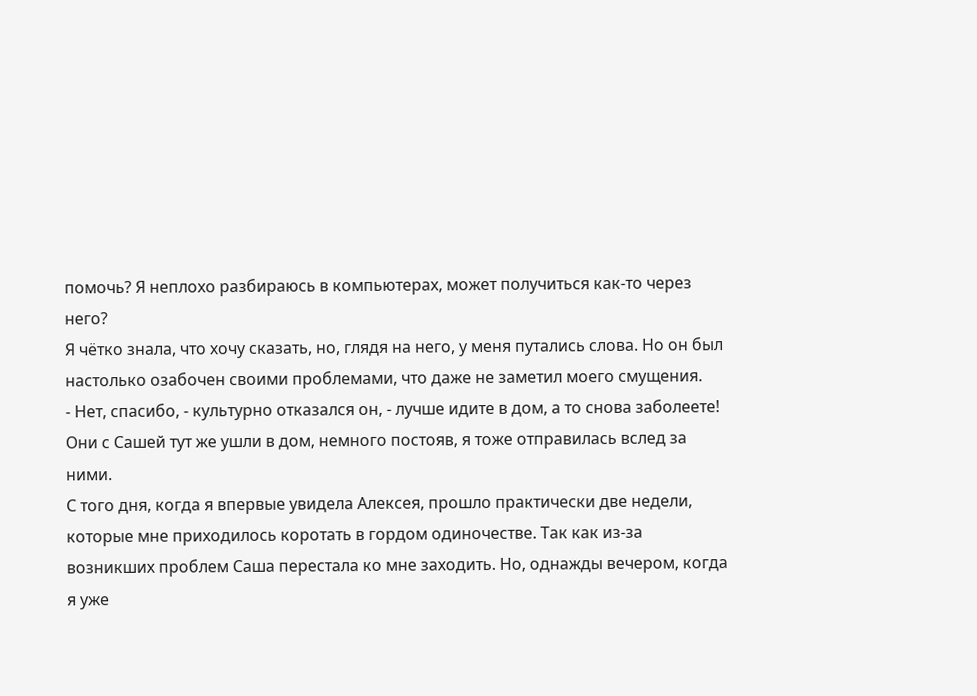помочь? Я неплохо разбираюсь в компьютерах, может получиться как-то через него?
Я чётко знала, что хочу сказать, но, глядя на него, у меня путались слова. Но он был настолько озабочен своими проблемами, что даже не заметил моего смущения.
- Нет, спасибо, - культурно отказался он, - лучше идите в дом, а то снова заболеете!
Они с Сашей тут же ушли в дом, немного постояв, я тоже отправилась вслед за ними.
С того дня, когда я впервые увидела Алексея, прошло практически две недели, которые мне приходилось коротать в гордом одиночестве. Так как из-за возникших проблем Саша перестала ко мне заходить. Но, однажды вечером, когда я уже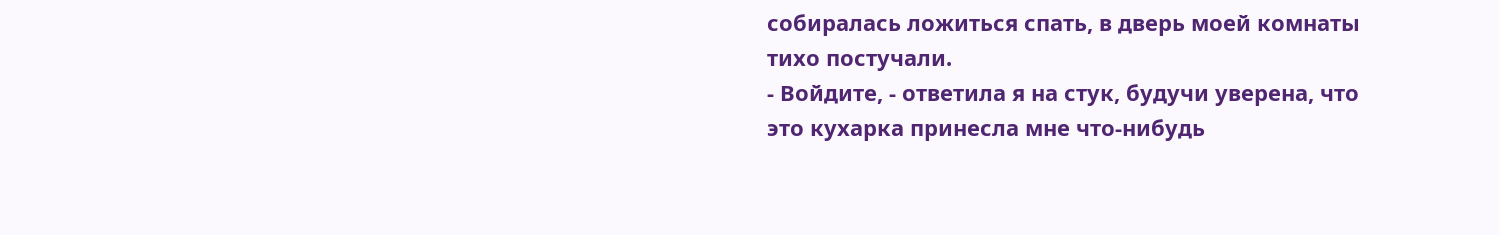собиралась ложиться спать, в дверь моей комнаты тихо постучали.
- Войдите, - ответила я на стук, будучи уверена, что это кухарка принесла мне что-нибудь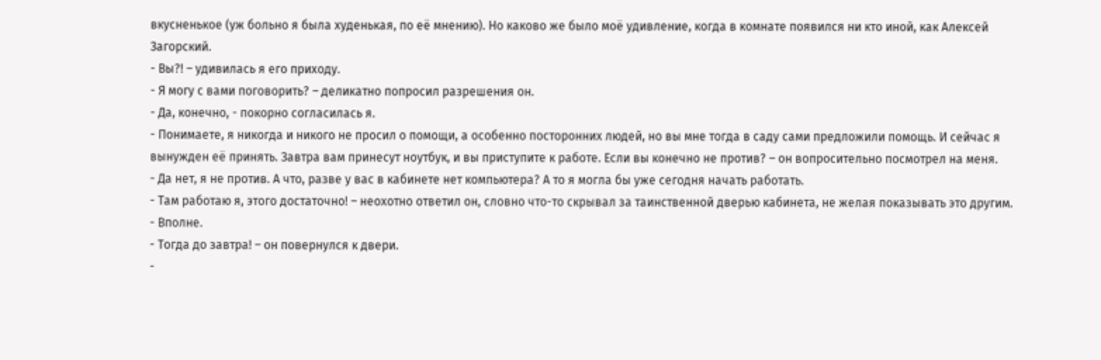вкусненькое (уж больно я была худенькая, по её мнению). Но каково же было моё удивление, когда в комнате появился ни кто иной, как Алексей Загорский.
- Вы?! – удивилась я его приходу.
- Я могу с вами поговорить? – деликатно попросил разрешения он.
- Да, конечно, - покорно согласилась я.
- Понимаете, я никогда и никого не просил о помощи, а особенно посторонних людей, но вы мне тогда в саду сами предложили помощь. И сейчас я вынужден её принять. Завтра вам принесут ноутбук, и вы приступите к работе. Если вы конечно не против? – он вопросительно посмотрел на меня.
- Да нет, я не против. А что, разве у вас в кабинете нет компьютера? А то я могла бы уже сегодня начать работать.
- Там работаю я, этого достаточно! – неохотно ответил он, словно что-то скрывал за таинственной дверью кабинета, не желая показывать это другим.
- Вполне.
- Тогда до завтра! – он повернулся к двери.
-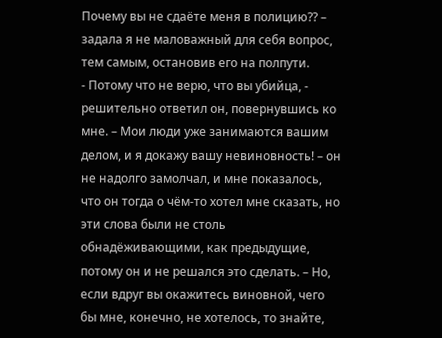Почему вы не сдаёте меня в полицию?? – задала я не маловажный для себя вопрос, тем самым, остановив его на полпути.
- Потому что не верю, что вы убийца, - решительно ответил он, повернувшись ко мне. – Мои люди уже занимаются вашим делом, и я докажу вашу невиновность! – он не надолго замолчал, и мне показалось, что он тогда о чём-то хотел мне сказать, но эти слова были не столь обнадёживающими, как предыдущие, потому он и не решался это сделать. – Но, если вдруг вы окажитесь виновной, чего бы мне, конечно, не хотелось, то знайте,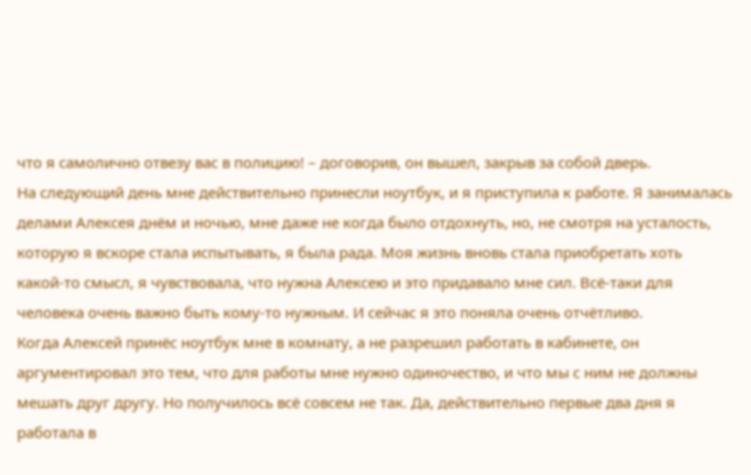что я самолично отвезу вас в полицию! – договорив, он вышел, закрыв за собой дверь.
На следующий день мне действительно принесли ноутбук, и я приступила к работе. Я занималась делами Алексея днём и ночью, мне даже не когда было отдохнуть, но, не смотря на усталость, которую я вскоре стала испытывать, я была рада. Моя жизнь вновь стала приобретать хоть какой-то смысл, я чувствовала, что нужна Алексею и это придавало мне сил. Всё-таки для человека очень важно быть кому-то нужным. И сейчас я это поняла очень отчётливо.
Когда Алексей принёс ноутбук мне в комнату, а не разрешил работать в кабинете, он аргументировал это тем, что для работы мне нужно одиночество, и что мы с ним не должны мешать друг другу. Но получилось всё совсем не так. Да, действительно первые два дня я работала в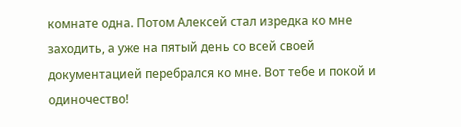комнате одна. Потом Алексей стал изредка ко мне заходить, а уже на пятый день со всей своей документацией перебрался ко мне. Вот тебе и покой и одиночество!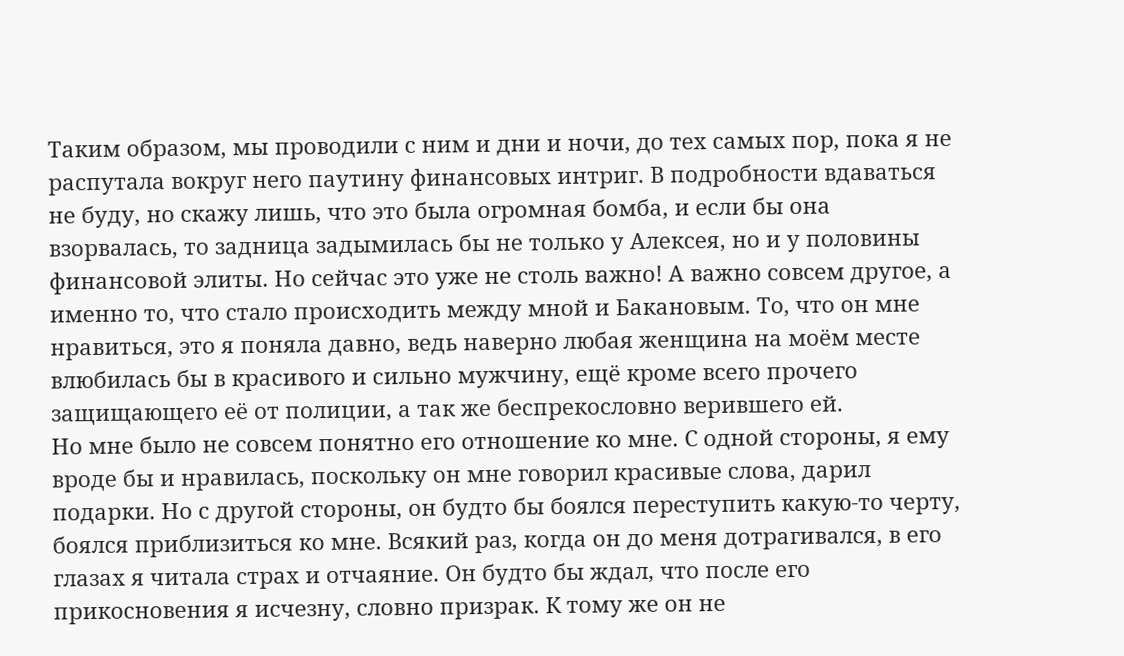Таким образом, мы проводили с ним и дни и ночи, до тех самых пор, пока я не распутала вокруг него паутину финансовых интриг. В подробности вдаваться не буду, но скажу лишь, что это была огромная бомба, и если бы она взорвалась, то задница задымилась бы не только у Алексея, но и у половины финансовой элиты. Но сейчас это уже не столь важно! А важно совсем другое, а именно то, что стало происходить между мной и Бакановым. То, что он мне нравиться, это я поняла давно, ведь наверно любая женщина на моём месте влюбилась бы в красивого и сильно мужчину, ещё кроме всего прочего защищающего её от полиции, а так же беспрекословно верившего ей.
Но мне было не совсем понятно его отношение ко мне. С одной стороны, я ему вроде бы и нравилась, поскольку он мне говорил красивые слова, дарил подарки. Но с другой стороны, он будто бы боялся переступить какую-то черту, боялся приблизиться ко мне. Всякий раз, когда он до меня дотрагивался, в его глазах я читала страх и отчаяние. Он будто бы ждал, что после его прикосновения я исчезну, словно призрак. К тому же он не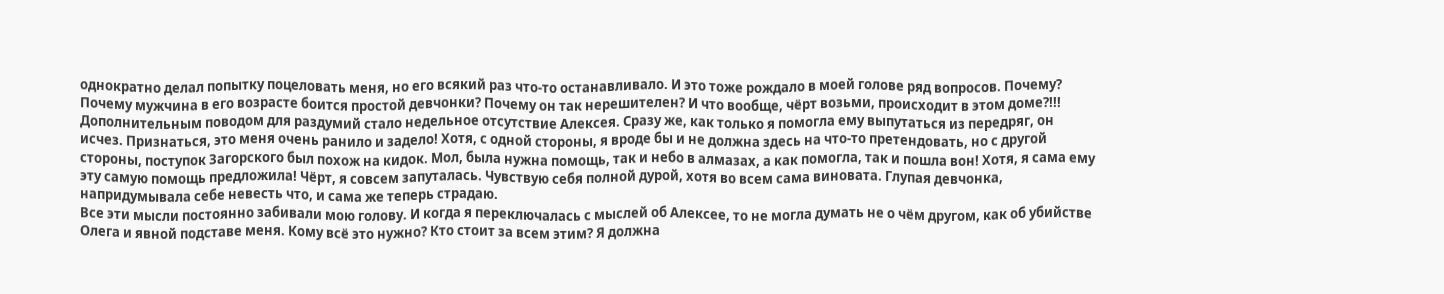однократно делал попытку поцеловать меня, но его всякий раз что-то останавливало. И это тоже рождало в моей голове ряд вопросов. Почему? Почему мужчина в его возрасте боится простой девчонки? Почему он так нерешителен? И что вообще, чёрт возьми, происходит в этом доме?!!!
Дополнительным поводом для раздумий стало недельное отсутствие Алексея. Сразу же, как только я помогла ему выпутаться из передряг, он исчез. Признаться, это меня очень ранило и задело! Хотя, с одной стороны, я вроде бы и не должна здесь на что-то претендовать, но с другой стороны, поступок Загорского был похож на кидок. Мол, была нужна помощь, так и небо в алмазах, а как помогла, так и пошла вон! Хотя, я сама ему эту самую помощь предложила! Чёрт, я совсем запуталась. Чувствую себя полной дурой, хотя во всем сама виновата. Глупая девчонка, напридумывала себе невесть что, и сама же теперь страдаю.
Все эти мысли постоянно забивали мою голову. И когда я переключалась с мыслей об Алексее, то не могла думать не о чём другом, как об убийстве Олега и явной подставе меня. Кому всё это нужно? Кто стоит за всем этим? Я должна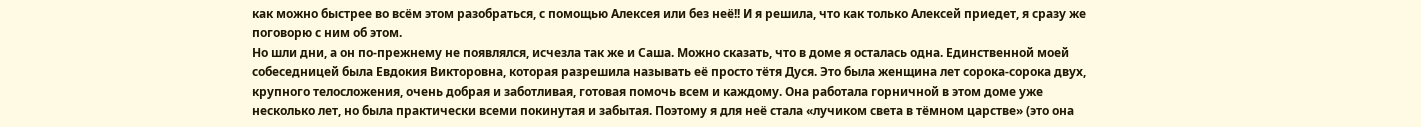как можно быстрее во всём этом разобраться, с помощью Алексея или без неё!! И я решила, что как только Алексей приедет, я сразу же поговорю с ним об этом.
Но шли дни, а он по-прежнему не появлялся, исчезла так же и Саша. Можно сказать, что в доме я осталась одна. Единственной моей собеседницей была Евдокия Викторовна, которая разрешила называть её просто тётя Дуся. Это была женщина лет сорока-сорока двух, крупного телосложения, очень добрая и заботливая, готовая помочь всем и каждому. Она работала горничной в этом доме уже несколько лет, но была практически всеми покинутая и забытая. Поэтому я для неё стала «лучиком света в тёмном царстве» (это она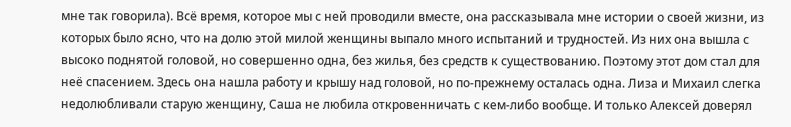мне так говорила). Всё время, которое мы с ней проводили вместе, она рассказывала мне истории о своей жизни, из которых было ясно, что на долю этой милой женщины выпало много испытаний и трудностей. Из них она вышла с высоко поднятой головой, но совершенно одна, без жилья, без средств к существованию. Поэтому этот дом стал для неё спасением. Здесь она нашла работу и крышу над головой, но по-прежнему осталась одна. Лиза и Михаил слегка недолюбливали старую женщину, Саша не любила откровенничать с кем-либо вообще. И только Алексей доверял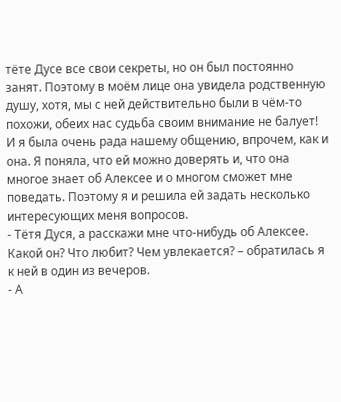тёте Дусе все свои секреты, но он был постоянно занят. Поэтому в моём лице она увидела родственную душу, хотя, мы с ней действительно были в чём-то похожи, обеих нас судьба своим внимание не балует! И я была очень рада нашему общению, впрочем, как и она. Я поняла, что ей можно доверять и, что она многое знает об Алексее и о многом сможет мне поведать. Поэтому я и решила ей задать несколько интересующих меня вопросов.
- Тётя Дуся, а расскажи мне что-нибудь об Алексее. Какой он? Что любит? Чем увлекается? – обратилась я к ней в один из вечеров.
- А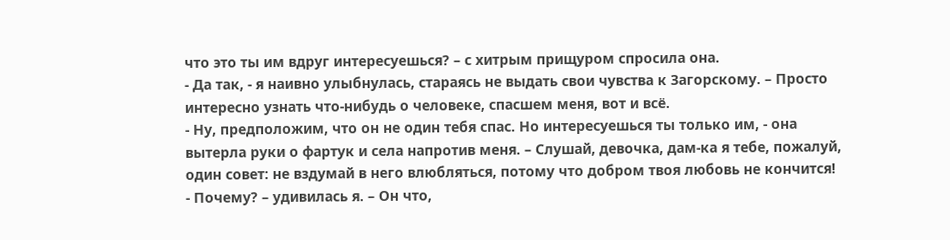что это ты им вдруг интересуешься? – с хитрым прищуром спросила она.
- Да так, - я наивно улыбнулась, стараясь не выдать свои чувства к Загорскому. – Просто интересно узнать что-нибудь о человеке, спасшем меня, вот и всё.
- Ну, предположим, что он не один тебя спас. Но интересуешься ты только им, - она вытерла руки о фартук и села напротив меня. – Слушай, девочка, дам-ка я тебе, пожалуй, один совет: не вздумай в него влюбляться, потому что добром твоя любовь не кончится!
- Почему? – удивилась я. – Он что,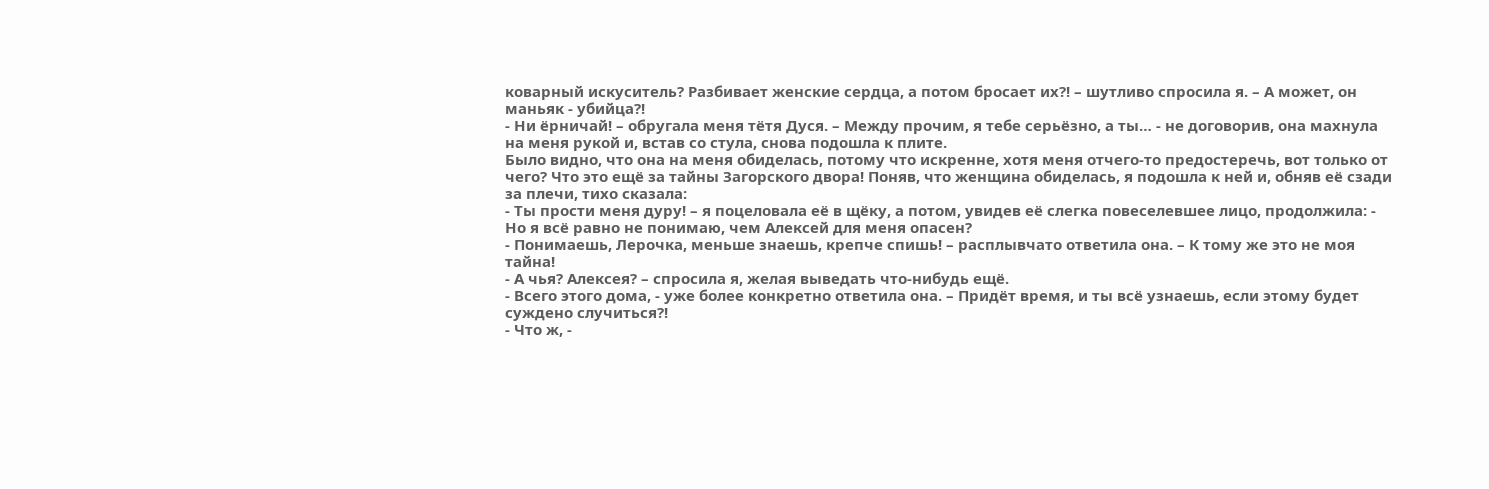коварный искуситель? Разбивает женские сердца, а потом бросает их?! – шутливо спросила я. – А может, он маньяк - убийца?!
- Ни ёрничай! – обругала меня тётя Дуся. – Между прочим, я тебе серьёзно, а ты… - не договорив, она махнула на меня рукой и, встав со стула, снова подошла к плите.
Было видно, что она на меня обиделась, потому что искренне, хотя меня отчего-то предостеречь, вот только от чего? Что это ещё за тайны Загорского двора! Поняв, что женщина обиделась, я подошла к ней и, обняв её сзади за плечи, тихо сказала:
- Ты прости меня дуру! – я поцеловала её в щёку, а потом, увидев её слегка повеселевшее лицо, продолжила: - Но я всё равно не понимаю, чем Алексей для меня опасен?
- Понимаешь, Лерочка, меньше знаешь, крепче спишь! – расплывчато ответила она. – К тому же это не моя тайна!
- А чья? Алексея? – спросила я, желая выведать что-нибудь ещё.
- Всего этого дома, - уже более конкретно ответила она. – Придёт время, и ты всё узнаешь, если этому будет суждено случиться?!
- Что ж, -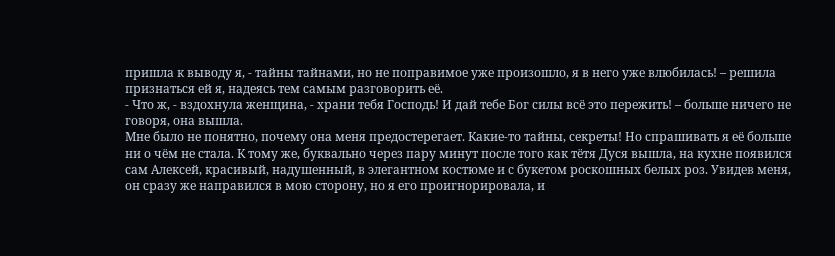пришла к выводу я, - тайны тайнами, но не поправимое уже произошло, я в него уже влюбилась! – решила признаться ей я, надеясь тем самым разговорить её.
- Что ж, - вздохнула женщина, - храни тебя Господь! И дай тебе Бог силы всё это пережить! – больше ничего не говоря, она вышла.
Мне было не понятно, почему она меня предостерегает. Какие-то тайны, секреты! Но спрашивать я её больше ни о чём не стала. К тому же, буквально через пару минут после того как тётя Дуся вышла, на кухне появился сам Алексей, красивый, надушенный, в элегантном костюме и с букетом роскошных белых роз. Увидев меня, он сразу же направился в мою сторону, но я его проигнорировала, и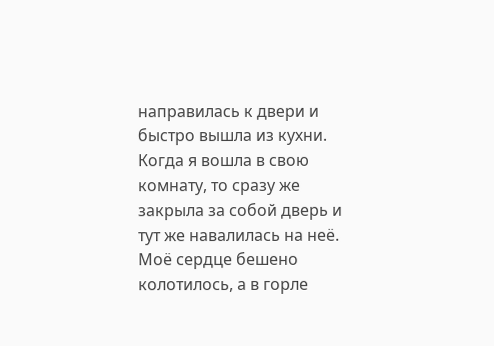направилась к двери и быстро вышла из кухни.
Когда я вошла в свою комнату, то сразу же закрыла за собой дверь и тут же навалилась на неё. Моё сердце бешено колотилось, а в горле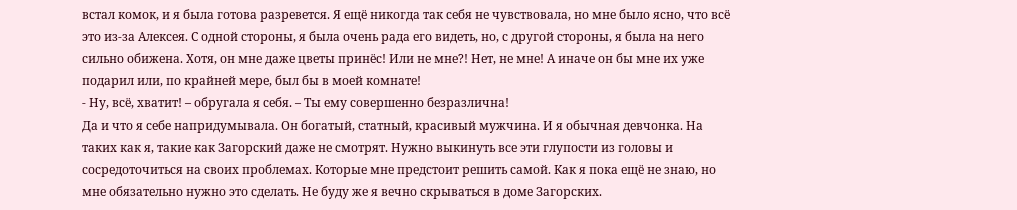встал комок, и я была готова разревется. Я ещё никогда так себя не чувствовала, но мне было ясно, что всё это из-за Алексея. С одной стороны, я была очень рада его видеть, но, с другой стороны, я была на него сильно обижена. Хотя, он мне даже цветы принёс! Или не мне?! Нет, не мне! А иначе он бы мне их уже подарил или, по крайней мере, был бы в моей комнате!
- Ну, всё, хватит! – обругала я себя. – Ты ему совершенно безразлична!
Да и что я себе напридумывала. Он богатый, статный, красивый мужчина. И я обычная девчонка. На таких как я, такие как Загорский даже не смотрят. Нужно выкинуть все эти глупости из головы и сосредоточиться на своих проблемах. Которые мне предстоит решить самой. Как я пока ещё не знаю, но мне обязательно нужно это сделать. Не буду же я вечно скрываться в доме Загорских.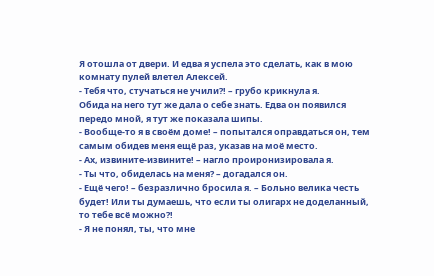Я отошла от двери. И едва я успела это сделать, как в мою комнату пулей влетел Алексей.
- Тебя что, стучаться не учили?! – грубо крикнула я.
Обида на него тут же дала о себе знать. Едва он появился передо мной, я тут же показала шипы.
- Вообще-то я в своём доме! – попытался оправдаться он, тем самым обидев меня ещё раз, указав на моё место.
- Ах, извините-извините! – нагло проиронизировала я.
- Ты что, обиделась на меня? – догадался он.
- Ещё чего! – безразлично бросила я. – Больно велика честь будет! Или ты думаешь, что если ты олигарх не доделанный, то тебе всё можно?!
- Я не понял, ты, что мне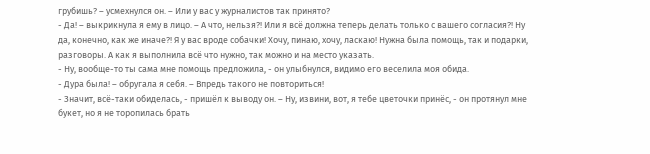грубишь? – усмехнулся он. – Или у вас у журналистов так принято?
- Да! – выкрикнула я ему в лицо. – А что, нельзя?! Или я всё должна теперь делать только с вашего согласия?! Ну да, конечно, как же иначе?! Я у вас вроде собачки! Хочу, пинаю, хочу, ласкаю! Нужна была помощь, так и подарки, разговоры. А как я выполнила всё что нужно, так можно и на место указать.
- Ну, вообще-то ты сама мне помощь предложила, - он улыбнулся, видимо его веселила моя обида.
- Дура была! – обругала я себя. – Впредь такого не повториться!
- Значит, всё-таки обиделась, - пришёл к выводу он. – Ну, извини, вот, я тебе цветочки принёс, - он протянул мне букет, но я не торопилась брать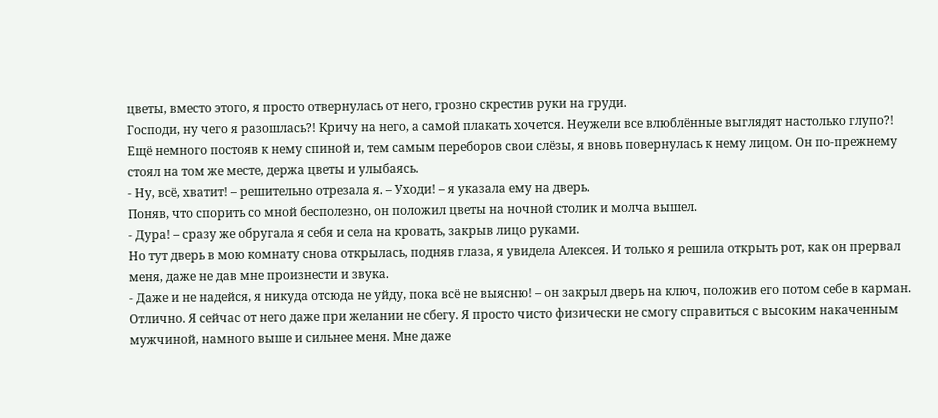цветы, вместо этого, я просто отвернулась от него, грозно скрестив руки на груди.
Господи, ну чего я разошлась?! Кричу на него, а самой плакать хочется. Неужели все влюблённые выглядят настолько глупо?!
Ещё немного постояв к нему спиной и, тем самым переборов свои слёзы, я вновь повернулась к нему лицом. Он по-прежнему стоял на том же месте, держа цветы и улыбаясь.
- Ну, всё, хватит! – решительно отрезала я. – Уходи! – я указала ему на дверь.
Поняв, что спорить со мной бесполезно, он положил цветы на ночной столик и молча вышел.
- Дура! – сразу же обругала я себя и села на кровать, закрыв лицо руками.
Но тут дверь в мою комнату снова открылась, подняв глаза, я увидела Алексея. И только я решила открыть рот, как он прервал меня, даже не дав мне произнести и звука.
- Даже и не надейся, я никуда отсюда не уйду, пока всё не выясню! – он закрыл дверь на ключ, положив его потом себе в карман.
Отлично. Я сейчас от него даже при желании не сбегу. Я просто чисто физически не смогу справиться с высоким накаченным мужчиной, намного выше и сильнее меня. Мне даже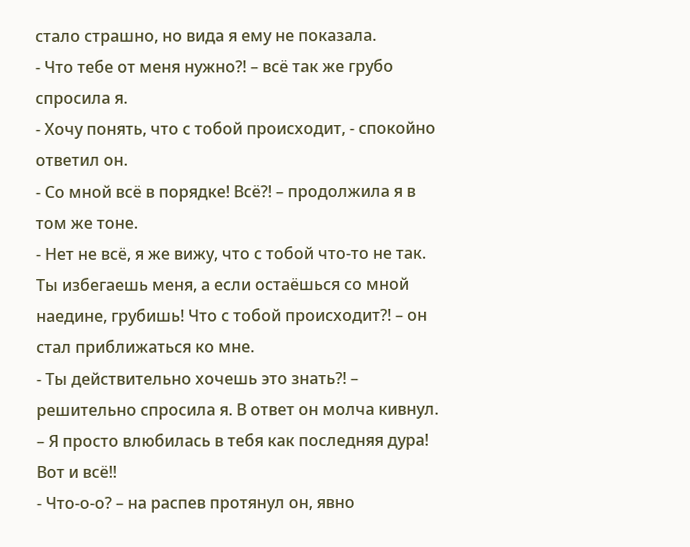стало страшно, но вида я ему не показала.
- Что тебе от меня нужно?! – всё так же грубо спросила я.
- Хочу понять, что с тобой происходит, - спокойно ответил он.
- Со мной всё в порядке! Всё?! – продолжила я в том же тоне.
- Нет не всё, я же вижу, что с тобой что-то не так. Ты избегаешь меня, а если остаёшься со мной наедине, грубишь! Что с тобой происходит?! – он стал приближаться ко мне.
- Ты действительно хочешь это знать?! – решительно спросила я. В ответ он молча кивнул. – Я просто влюбилась в тебя как последняя дура! Вот и всё!!
- Что-о-о? – на распев протянул он, явно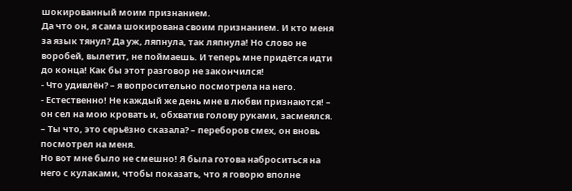шокированный моим признанием.
Да что он, я сама шокирована своим признанием. И кто меня за язык тянул? Да уж, ляпнула, так ляпнула! Но слово не воробей, вылетит, не поймаешь. И теперь мне придётся идти до конца! Как бы этот разговор не закончился!
- Что удивлён? – я вопросительно посмотрела на него.
- Естественно! Не каждый же день мне в любви признаются! – он сел на мою кровать и, обхватив голову руками, засмеялся. – Ты что, это серьёзно сказала? – переборов смех, он вновь посмотрел на меня.
Но вот мне было не смешно! Я была готова наброситься на него с кулаками, чтобы показать, что я говорю вполне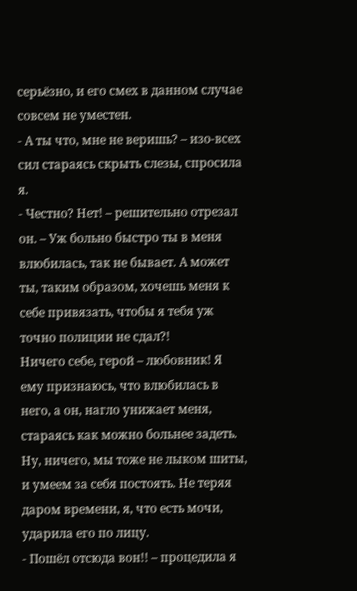серьёзно, и его смех в данном случае совсем не уместен.
- А ты что, мне не веришь? – изо-всех сил стараясь скрыть слезы, спросила я.
- Честно? Нет! – решительно отрезал он. – Уж больно быстро ты в меня влюбилась, так не бывает. А может ты, таким образом, хочешь меня к себе привязать, чтобы я тебя уж точно полиции не сдал?!
Ничего себе, герой – любовник! Я ему признаюсь, что влюбилась в него, а он, нагло унижает меня, стараясь как можно больнее задеть. Ну, ничего, мы тоже не лыком шиты, и умеем за себя постоять. Не теряя даром времени, я, что есть мочи, ударила его по лицу.
- Пошёл отсюда вон!! – процедила я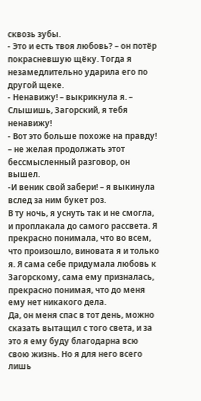сквозь зубы.
- Это и есть твоя любовь? – он потёр покрасневшую щёку. Тогда я незамедлительно ударила его по другой щеке.
- Ненавижу! – выкрикнула я. – Слышишь, Загорский, я тебя ненавижу!
- Вот это больше похоже на правду! – не желая продолжать этот бессмысленный разговор, он вышел.
-И веник свой забери! – я выкинула вслед за ним букет роз.
В ту ночь, я уснуть так и не смогла, и проплакала до самого рассвета. Я прекрасно понимала, что во всем, что произошло, виновата я и только я. Я сама себе придумала любовь к Загорскому, сама ему призналась, прекрасно понимая, что до меня ему нет никакого дела.
Да, он меня спас в тот день, можно сказать вытащил с того света, и за это я ему буду благодарна всю свою жизнь. Но я для него всего лишь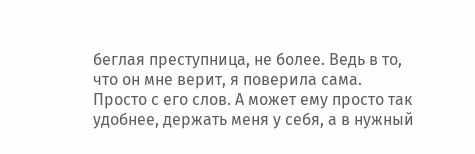беглая преступница, не более. Ведь в то, что он мне верит, я поверила сама. Просто с его слов. А может ему просто так удобнее, держать меня у себя, а в нужный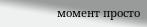момент просто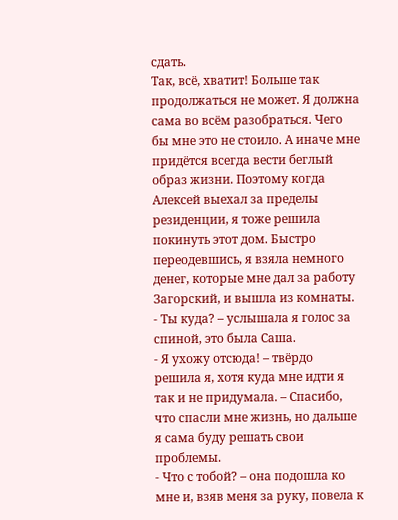сдать.
Так, всё, хватит! Больше так продолжаться не может. Я должна сама во всём разобраться. Чего бы мне это не стоило. А иначе мне придётся всегда вести беглый образ жизни. Поэтому когда Алексей выехал за пределы резиденции, я тоже решила покинуть этот дом. Быстро переодевшись, я взяла немного денег, которые мне дал за работу Загорский, и вышла из комнаты.
- Ты куда? – услышала я голос за спиной, это была Саша.
- Я ухожу отсюда! – твёрдо решила я, хотя куда мне идти я так и не придумала. – Спасибо, что спасли мне жизнь, но дальше я сама буду решать свои проблемы.
- Что с тобой? – она подошла ко мне и, взяв меня за руку, повела к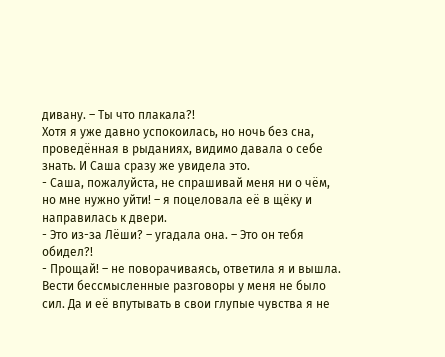дивану. – Ты что плакала?!
Хотя я уже давно успокоилась, но ночь без сна, проведённая в рыданиях, видимо давала о себе знать. И Саша сразу же увидела это.
- Саша, пожалуйста, не спрашивай меня ни о чём, но мне нужно уйти! – я поцеловала её в щёку и направилась к двери.
- Это из-за Лёши? – угадала она. – Это он тебя обидел?!
- Прощай! – не поворачиваясь, ответила я и вышла.
Вести бессмысленные разговоры у меня не было сил. Да и её впутывать в свои глупые чувства я не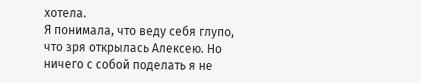хотела.
Я понимала, что веду себя глупо, что зря открылась Алексею. Но ничего с собой поделать я не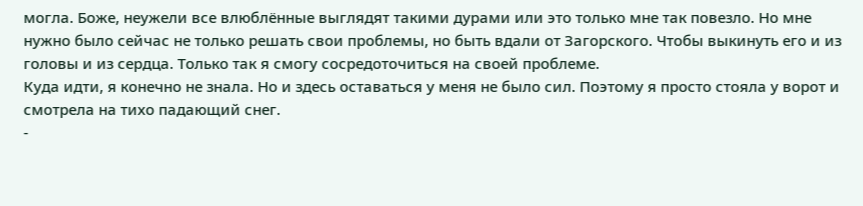могла. Боже, неужели все влюблённые выглядят такими дурами или это только мне так повезло. Но мне нужно было сейчас не только решать свои проблемы, но быть вдали от Загорского. Чтобы выкинуть его и из головы и из сердца. Только так я смогу сосредоточиться на своей проблеме.
Куда идти, я конечно не знала. Но и здесь оставаться у меня не было сил. Поэтому я просто стояла у ворот и смотрела на тихо падающий снег.
-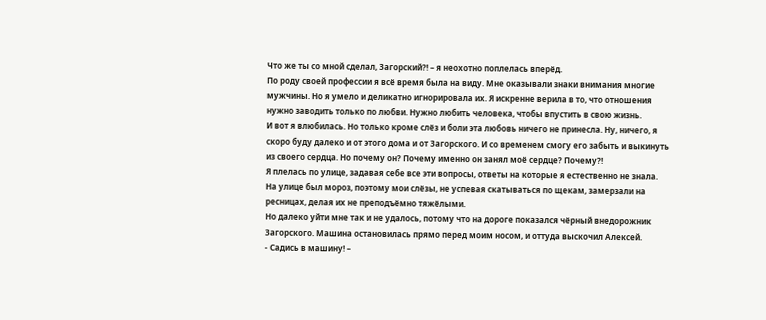Что же ты со мной сделал, Загорский?! – я неохотно поплелась вперёд.
По роду своей профессии я всё время была на виду. Мне оказывали знаки внимания многие мужчины. Но я умело и деликатно игнорировала их. Я искренне верила в то, что отношения нужно заводить только по любви. Нужно любить человека, чтобы впустить в свою жизнь.
И вот я влюбилась. Но только кроме слёз и боли эта любовь ничего не принесла. Ну, ничего, я скоро буду далеко и от этого дома и от Загорского. И со временем смогу его забыть и выкинуть из своего сердца. Но почему он? Почему именно он занял моё сердце? Почему?!
Я плелась по улице, задавая себе все эти вопросы, ответы на которые я естественно не знала. На улице был мороз, поэтому мои слёзы, не успевая скатываться по щекам, замерзали на ресницах, делая их не преподъёмно тяжёлыми.
Но далеко уйти мне так и не удалось, потому что на дороге показался чёрный внедорожник Загорского. Машина остановилась прямо перед моим носом, и оттуда выскочил Алексей.
- Садись в машину! –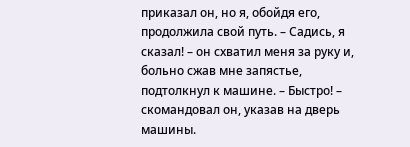приказал он, но я, обойдя его, продолжила свой путь. – Садись, я сказал! – он схватил меня за руку и, больно сжав мне запястье, подтолкнул к машине. – Быстро! – скомандовал он, указав на дверь машины.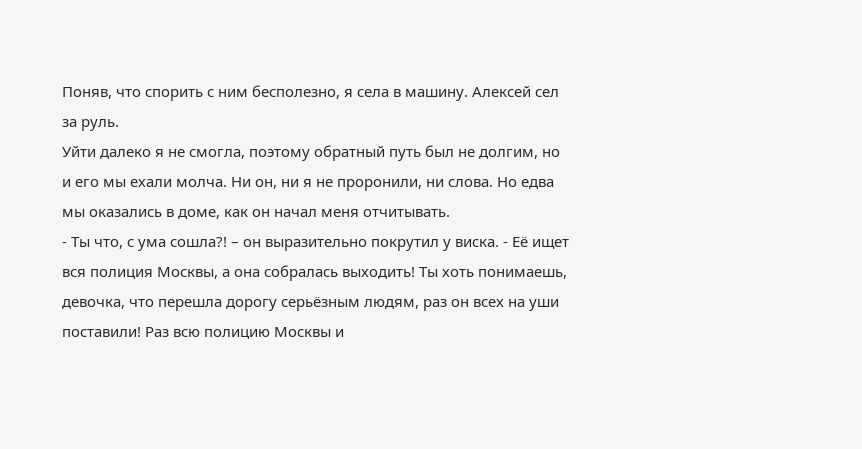Поняв, что спорить с ним бесполезно, я села в машину. Алексей сел за руль.
Уйти далеко я не смогла, поэтому обратный путь был не долгим, но и его мы ехали молча. Ни он, ни я не проронили, ни слова. Но едва мы оказались в доме, как он начал меня отчитывать.
- Ты что, с ума сошла?! – он выразительно покрутил у виска. - Её ищет вся полиция Москвы, а она собралась выходить! Ты хоть понимаешь, девочка, что перешла дорогу серьёзным людям, раз он всех на уши поставили! Раз всю полицию Москвы и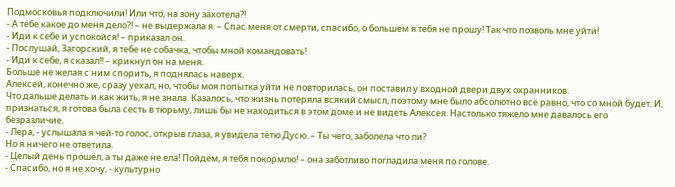Подмосковья подключили! Или что, на зону захотела?!
- А тебе какое до меня дело?! – не выдержала я. – Спас меня от смерти, спасибо, о большем я тебя не прошу! Так что позволь мне уйти!
- Иди к себе и успокойся! – приказал он.
- Послушай, Загорский, я тебе не собачка, чтобы мной командовать!
- Иди к себе, я сказал!! – крикнул он на меня.
Больше не желая с ним спорить, я поднялась наверх.
Алексей, конечно же, сразу уехал, но, чтобы моя попытка уйти не повторилась, он поставил у входной двери двух охранников.
Что дальше делать и как жить, я не знала. Казалось, что жизнь потеряла всякий смысл, поэтому мне было абсолютно всё равно, что со мной будет. И, признаться, я готова была сесть в тюрьму, лишь бы не находиться в этом доме и не видеть Алексея. Настолько тяжело мне давалось его безразличие.
- Лера, - услышала я чей-то голос, открыв глаза, я увидела тётю Дусю. – Ты чего, заболела что ли?
Но я ничего не ответила.
- Целый день прошёл, а ты даже не ела! Пойдём, я тебя покормлю! – она заботливо погладила меня по голове.
- Спасибо, но я не хочу, - культурно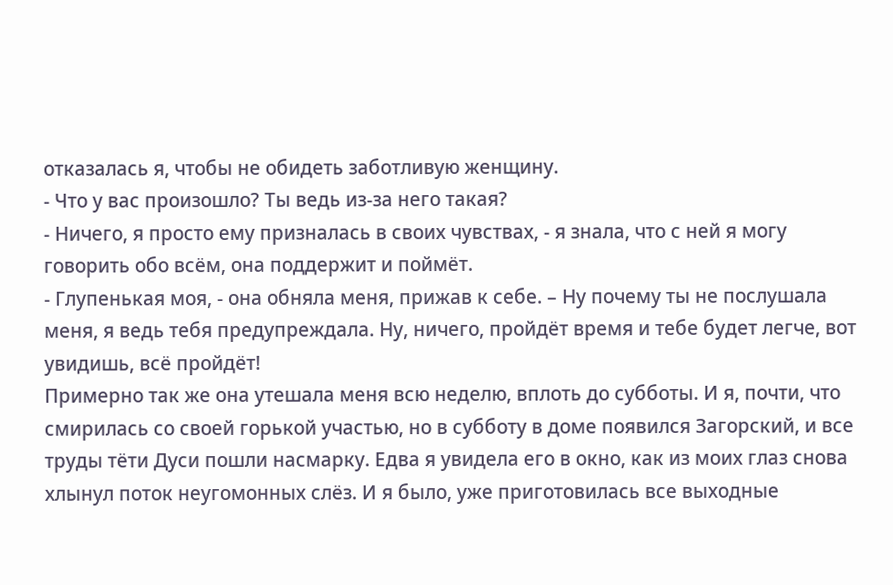отказалась я, чтобы не обидеть заботливую женщину.
- Что у вас произошло? Ты ведь из-за него такая?
- Ничего, я просто ему призналась в своих чувствах, - я знала, что с ней я могу говорить обо всём, она поддержит и поймёт.
- Глупенькая моя, - она обняла меня, прижав к себе. – Ну почему ты не послушала меня, я ведь тебя предупреждала. Ну, ничего, пройдёт время и тебе будет легче, вот увидишь, всё пройдёт!
Примерно так же она утешала меня всю неделю, вплоть до субботы. И я, почти, что смирилась со своей горькой участью, но в субботу в доме появился Загорский, и все труды тёти Дуси пошли насмарку. Едва я увидела его в окно, как из моих глаз снова хлынул поток неугомонных слёз. И я было, уже приготовилась все выходные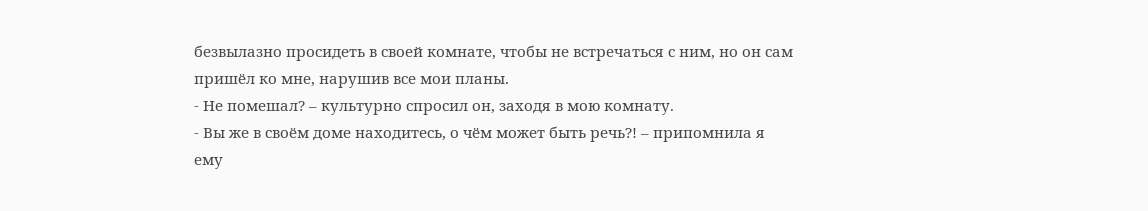безвылазно просидеть в своей комнате, чтобы не встречаться с ним, но он сам пришёл ко мне, нарушив все мои планы.
- Не помешал? – культурно спросил он, заходя в мою комнату.
- Вы же в своём доме находитесь, о чём может быть речь?! – припомнила я ему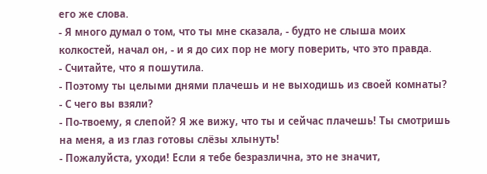его же слова.
- Я много думал о том, что ты мне сказала, - будто не слыша моих колкостей, начал он, - и я до сих пор не могу поверить, что это правда.
- Считайте, что я пошутила.
- Поэтому ты целыми днями плачешь и не выходишь из своей комнаты?
- С чего вы взяли?
- По-твоему, я слепой? Я же вижу, что ты и сейчас плачешь! Ты смотришь на меня, а из глаз готовы слёзы хлынуть!
- Пожалуйста, уходи! Если я тебе безразлична, это не значит,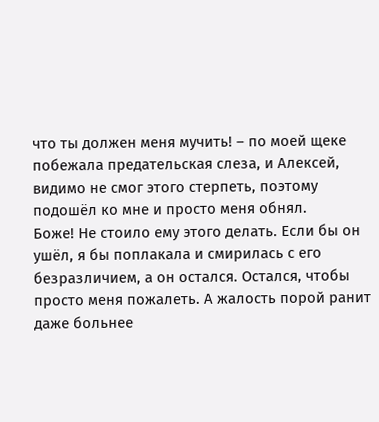что ты должен меня мучить! – по моей щеке побежала предательская слеза, и Алексей, видимо не смог этого стерпеть, поэтому подошёл ко мне и просто меня обнял.
Боже! Не стоило ему этого делать. Если бы он ушёл, я бы поплакала и смирилась с его безразличием, а он остался. Остался, чтобы просто меня пожалеть. А жалость порой ранит даже больнее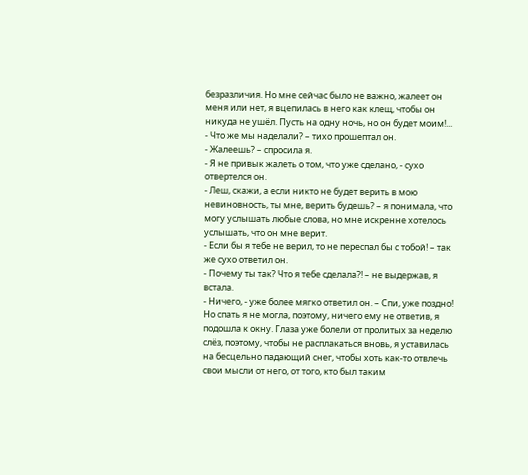безразличия. Но мне сейчас было не важно, жалеет он меня или нет, я вцепилась в него как клещ, чтобы он никуда не ушёл. Пусть на одну ночь, но он будет моим!...
- Что же мы наделали? – тихо прошептал он.
- Жалеешь? – спросила я.
- Я не привык жалеть о том, что уже сделано, - сухо отвертелся он.
- Леш, скажи, а если никто не будет верить в мою невиновность, ты мне, верить будешь? – я понимала, что могу услышать любые слова, но мне искренне хотелось услышать, что он мне верит.
- Если бы я тебе не верил, то не переспал бы с тобой! – так же сухо ответил он.
- Почему ты так? Что я тебе сделала?! – не выдержав, я встала.
- Ничего, - уже более мягко ответил он. – Спи, уже поздно!
Но спать я не могла, поэтому, ничего ему не ответив, я подошла к окну. Глаза уже болели от пролитых за неделю слёз, поэтому, чтобы не расплакаться вновь, я уставилась на бесцельно падающий снег, чтобы хоть как-то отвлечь свои мысли от него, от того, кто был таким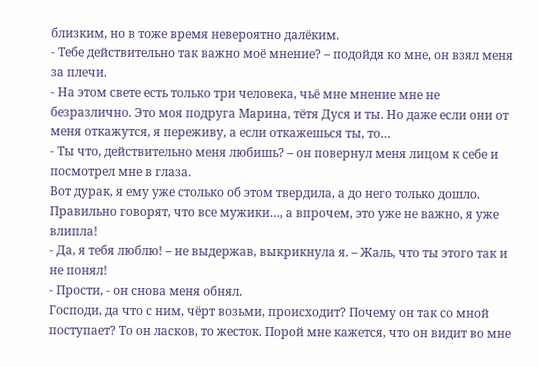близким, но в тоже время невероятно далёким.
- Тебе действительно так важно моё мнение? – подойдя ко мне, он взял меня за плечи.
- На этом свете есть только три человека, чьё мне мнение мне не безразлично. Это моя подруга Марина, тётя Дуся и ты. Но даже если они от меня откажутся, я переживу, а если откажешься ты, то…
- Ты что, действительно меня любишь? – он повернул меня лицом к себе и посмотрел мне в глаза.
Вот дурак, я ему уже столько об этом твердила, а до него только дошло. Правильно говорят, что все мужики…, а впрочем, это уже не важно, я уже влипла!
- Да, я тебя люблю! – не выдержав, выкрикнула я. – Жаль, что ты этого так и не понял!
- Прости, - он снова меня обнял.
Господи, да что с ним, чёрт возьми, происходит? Почему он так со мной поступает? То он ласков, то жесток. Порой мне кажется, что он видит во мне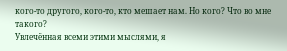кого-то другого, кого-то, кто мешает нам. Но кого? Что во мне такого?
Увлечённая всеми этими мыслями, я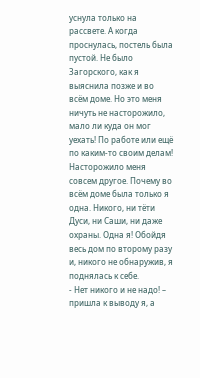уснула только на рассвете. А когда проснулась, постель была пустой. Не было Загорского, как я выяснила позже и во всём доме. Но это меня ничуть не насторожило, мало ли куда он мог уехать! По работе или ещё по каким-то своим делам! Насторожило меня совсем другое. Почему во всём доме была только я одна. Никого, ни тёти Дуси, ни Саши, ни даже охраны. Одна я! Обойдя весь дом по второму разу и, никого не обнаружив, я поднялась к себе.
- Нет никого и не надо! – пришла к выводу я, а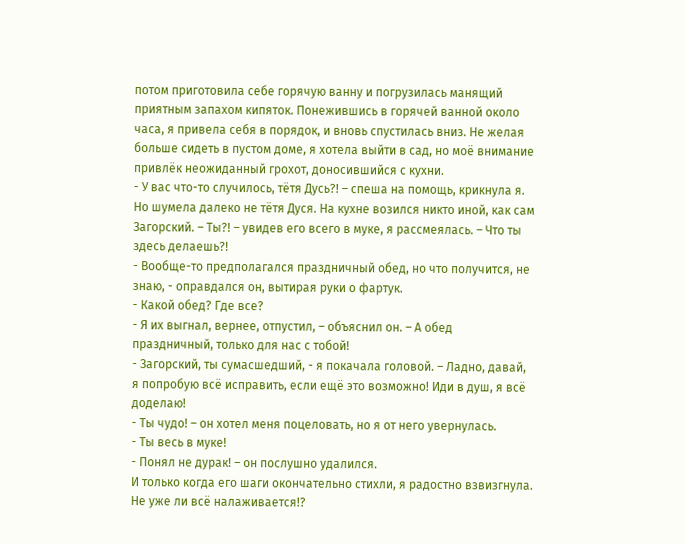потом приготовила себе горячую ванну и погрузилась манящий приятным запахом кипяток. Понежившись в горячей ванной около часа, я привела себя в порядок, и вновь спустилась вниз. Не желая больше сидеть в пустом доме, я хотела выйти в сад, но моё внимание привлёк неожиданный грохот, доносившийся с кухни.
- У вас что-то случилось, тётя Дусь?! – спеша на помощь, крикнула я. Но шумела далеко не тётя Дуся. На кухне возился никто иной, как сам Загорский. – Ты?! – увидев его всего в муке, я рассмеялась. – Что ты здесь делаешь?!
- Вообще-то предполагался праздничный обед, но что получится, не знаю, - оправдался он, вытирая руки о фартук.
- Какой обед? Где все?
- Я их выгнал, вернее, отпустил, – объяснил он. – А обед праздничный, только для нас с тобой!
- Загорский, ты сумасшедший, - я покачала головой. – Ладно, давай, я попробую всё исправить, если ещё это возможно! Иди в душ, я всё доделаю!
- Ты чудо! – он хотел меня поцеловать, но я от него увернулась.
- Ты весь в муке!
- Понял не дурак! – он послушно удалился.
И только когда его шаги окончательно стихли, я радостно взвизгнула. Не уже ли всё налаживается!?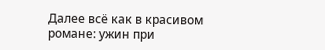Далее всё как в красивом романе: ужин при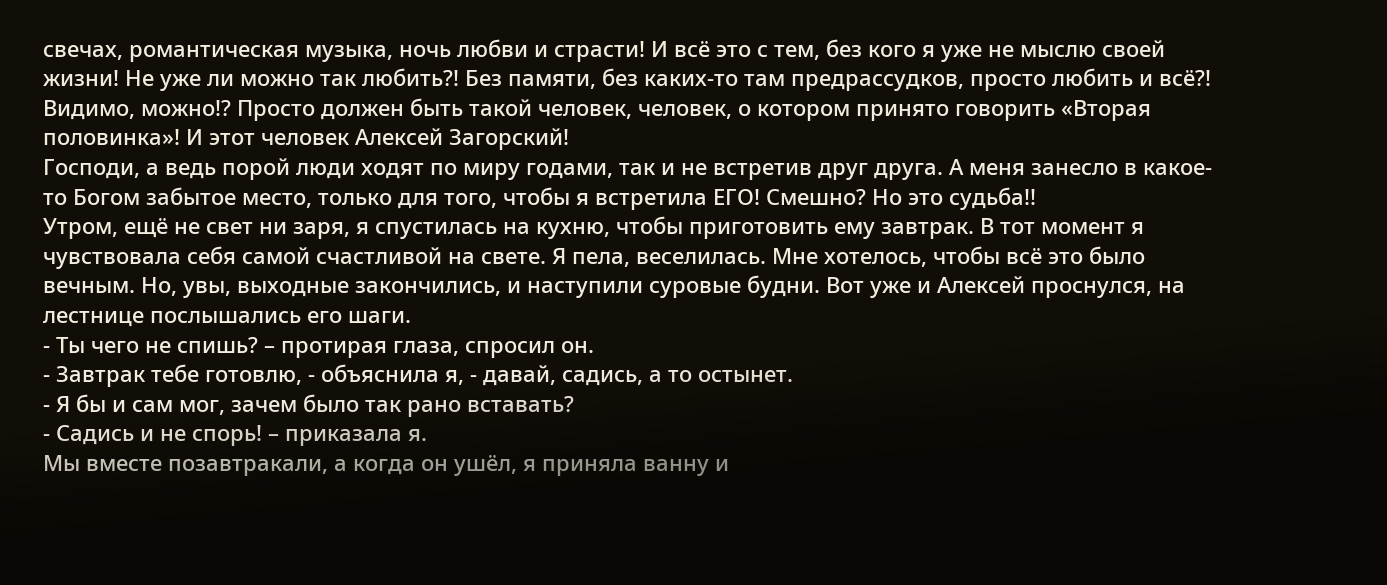свечах, романтическая музыка, ночь любви и страсти! И всё это с тем, без кого я уже не мыслю своей жизни! Не уже ли можно так любить?! Без памяти, без каких-то там предрассудков, просто любить и всё?! Видимо, можно!? Просто должен быть такой человек, человек, о котором принято говорить «Вторая половинка»! И этот человек Алексей Загорский!
Господи, а ведь порой люди ходят по миру годами, так и не встретив друг друга. А меня занесло в какое-то Богом забытое место, только для того, чтобы я встретила ЕГО! Смешно? Но это судьба!!
Утром, ещё не свет ни заря, я спустилась на кухню, чтобы приготовить ему завтрак. В тот момент я чувствовала себя самой счастливой на свете. Я пела, веселилась. Мне хотелось, чтобы всё это было вечным. Но, увы, выходные закончились, и наступили суровые будни. Вот уже и Алексей проснулся, на лестнице послышались его шаги.
- Ты чего не спишь? – протирая глаза, спросил он.
- Завтрак тебе готовлю, - объяснила я, - давай, садись, а то остынет.
- Я бы и сам мог, зачем было так рано вставать?
- Садись и не спорь! – приказала я.
Мы вместе позавтракали, а когда он ушёл, я приняла ванну и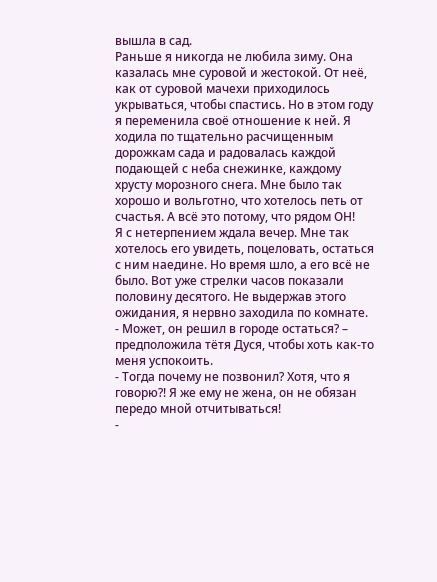вышла в сад.
Раньше я никогда не любила зиму. Она казалась мне суровой и жестокой. От неё, как от суровой мачехи приходилось укрываться, чтобы спастись. Но в этом году я переменила своё отношение к ней. Я ходила по тщательно расчищенным дорожкам сада и радовалась каждой подающей с неба снежинке, каждому хрусту морозного снега. Мне было так хорошо и вольготно, что хотелось петь от счастья. А всё это потому, что рядом ОН!
Я с нетерпением ждала вечер. Мне так хотелось его увидеть, поцеловать, остаться с ним наедине. Но время шло, а его всё не было. Вот уже стрелки часов показали половину десятого. Не выдержав этого ожидания, я нервно заходила по комнате.
- Может, он решил в городе остаться? – предположила тётя Дуся, чтобы хоть как-то меня успокоить.
- Тогда почему не позвонил? Хотя, что я говорю?! Я же ему не жена, он не обязан передо мной отчитываться!
-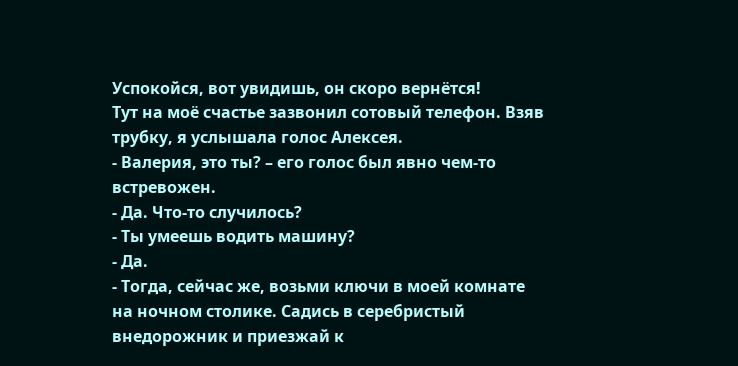Успокойся, вот увидишь, он скоро вернётся!
Тут на моё счастье зазвонил сотовый телефон. Взяв трубку, я услышала голос Алексея.
- Валерия, это ты? – его голос был явно чем-то встревожен.
- Да. Что-то случилось?
- Ты умеешь водить машину?
- Да.
- Тогда, сейчас же, возьми ключи в моей комнате на ночном столике. Садись в серебристый внедорожник и приезжай к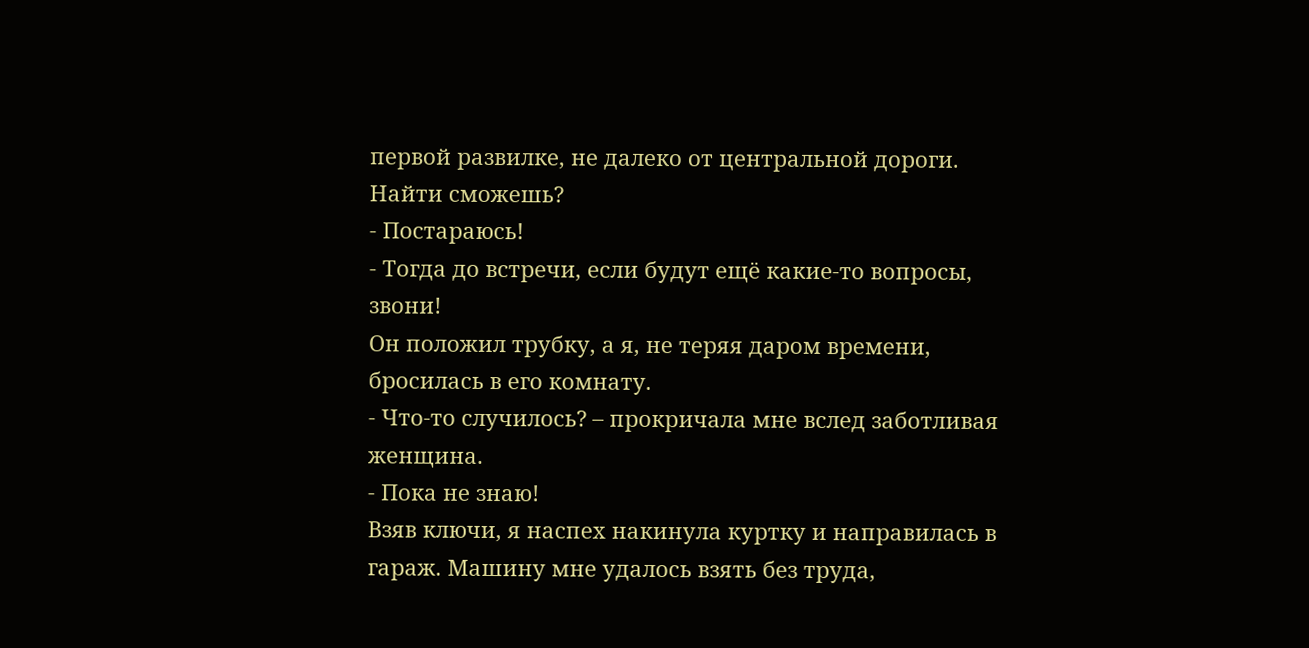первой развилке, не далеко от центральной дороги. Найти сможешь?
- Постараюсь!
- Тогда до встречи, если будут ещё какие-то вопросы, звони!
Он положил трубку, а я, не теряя даром времени, бросилась в его комнату.
- Что-то случилось? – прокричала мне вслед заботливая женщина.
- Пока не знаю!
Взяв ключи, я наспех накинула куртку и направилась в гараж. Машину мне удалось взять без труда,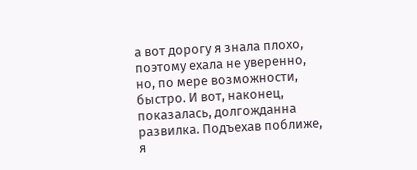а вот дорогу я знала плохо, поэтому ехала не уверенно, но, по мере возможности, быстро. И вот, наконец, показалась, долгожданна развилка. Подъехав поближе, я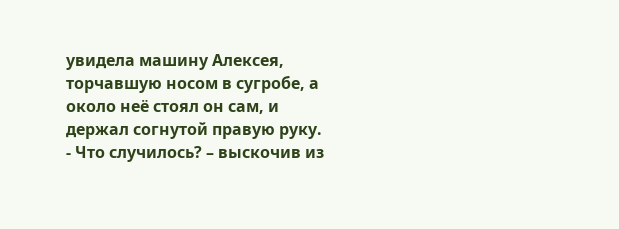увидела машину Алексея, торчавшую носом в сугробе, а около неё стоял он сам, и держал согнутой правую руку.
- Что случилось? – выскочив из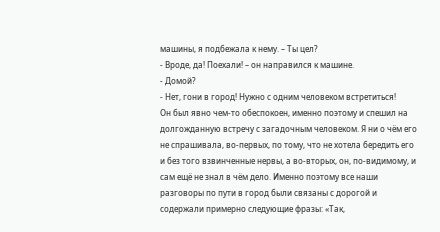машины, я подбежала к нему. – Ты цел?
- Вроде, да! Поехали! – он направился к машине.
- Домой?
- Нет, гони в город! Нужно с одним человеком встретиться!
Он был явно чем-то обеспокоен, именно поэтому и спешил на долгожданную встречу с загадочным человеком. Я ни о чём его не спрашивала, во-первых, по тому, что не хотела бередить его и без того взвинченные нервы, а во-вторых, он, по-видимому, и сам ещё не знал в чём дело. Именно поэтому все наши разговоры по пути в город были связаны с дорогой и содержали примерно следующие фразы: «Так,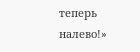теперь налево!»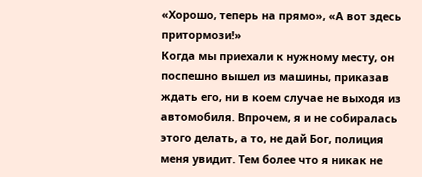«Хорошо, теперь на прямо», «А вот здесь притормози!»
Когда мы приехали к нужному месту, он поспешно вышел из машины, приказав ждать его, ни в коем случае не выходя из автомобиля. Впрочем, я и не собиралась этого делать, а то, не дай Бог, полиция меня увидит. Тем более что я никак не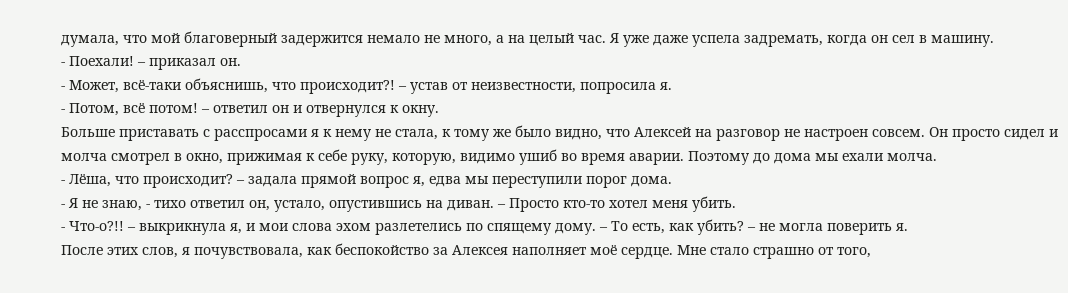думала, что мой благоверный задержится немало не много, а на целый час. Я уже даже успела задремать, когда он сел в машину.
- Поехали! – приказал он.
- Может, всё-таки объяснишь, что происходит?! – устав от неизвестности, попросила я.
- Потом, всё потом! – ответил он и отвернулся к окну.
Больше приставать с расспросами я к нему не стала, к тому же было видно, что Алексей на разговор не настроен совсем. Он просто сидел и молча смотрел в окно, прижимая к себе руку, которую, видимо ушиб во время аварии. Поэтому до дома мы ехали молча.
- Лёша, что происходит? – задала прямой вопрос я, едва мы переступили порог дома.
- Я не знаю, - тихо ответил он, устало, опустившись на диван. – Просто кто-то хотел меня убить.
- Что-о?!! – выкрикнула я, и мои слова эхом разлетелись по спящему дому. – То есть, как убить? – не могла поверить я.
После этих слов, я почувствовала, как беспокойство за Алексея наполняет моё сердце. Мне стало страшно от того,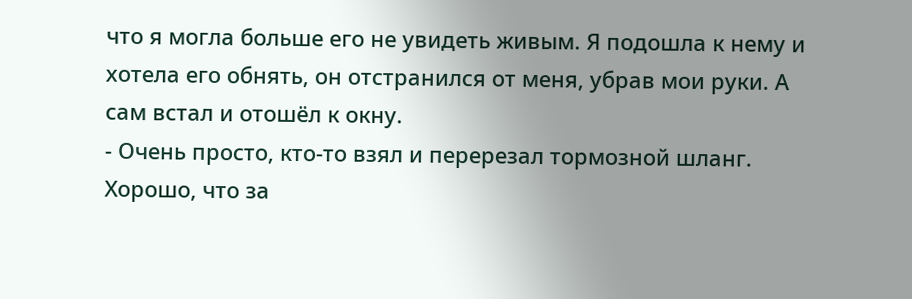что я могла больше его не увидеть живым. Я подошла к нему и хотела его обнять, он отстранился от меня, убрав мои руки. А сам встал и отошёл к окну.
- Очень просто, кто-то взял и перерезал тормозной шланг. Хорошо, что за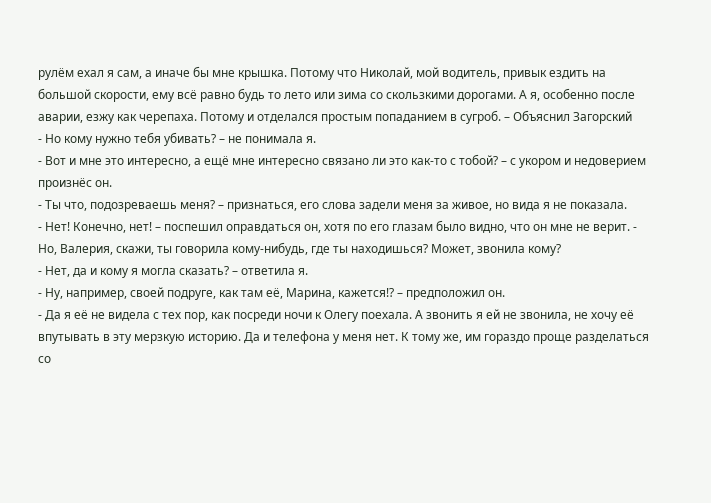рулём ехал я сам, а иначе бы мне крышка. Потому что Николай, мой водитель, привык ездить на большой скорости, ему всё равно будь то лето или зима со скользкими дорогами. А я, особенно после аварии, езжу как черепаха. Потому и отделался простым попаданием в сугроб. – Объяснил Загорский
- Но кому нужно тебя убивать? – не понимала я.
- Вот и мне это интересно, а ещё мне интересно связано ли это как-то с тобой? – с укором и недоверием произнёс он.
- Ты что, подозреваешь меня? – признаться, его слова задели меня за живое, но вида я не показала.
- Нет! Конечно, нет! – поспешил оправдаться он, хотя по его глазам было видно, что он мне не верит. - Но, Валерия, скажи, ты говорила кому-нибудь, где ты находишься? Может, звонила кому?
- Нет, да и кому я могла сказать? – ответила я.
- Ну, например, своей подруге, как там её, Марина, кажется!? – предположил он.
- Да я её не видела с тех пор, как посреди ночи к Олегу поехала. А звонить я ей не звонила, не хочу её впутывать в эту мерзкую историю. Да и телефона у меня нет. К тому же, им гораздо проще разделаться со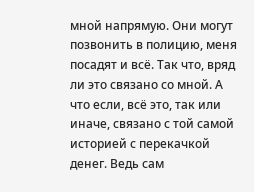мной напрямую. Они могут позвонить в полицию, меня посадят и всё. Так что, вряд ли это связано со мной. А что если, всё это, так или иначе, связано с той самой историей с перекачкой денег. Ведь сам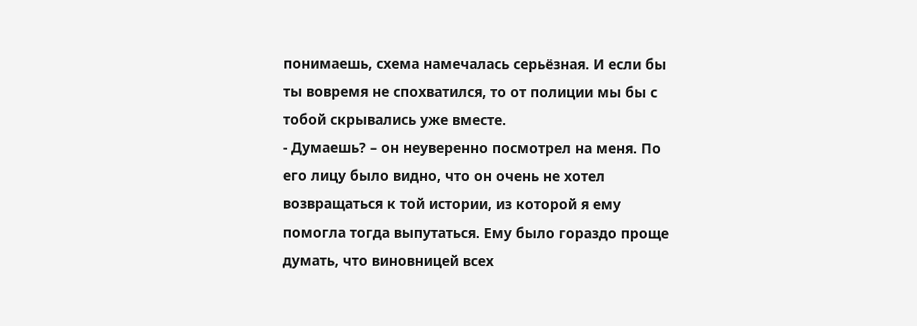понимаешь, схема намечалась серьёзная. И если бы ты вовремя не спохватился, то от полиции мы бы с тобой скрывались уже вместе.
- Думаешь? – он неуверенно посмотрел на меня. По его лицу было видно, что он очень не хотел возвращаться к той истории, из которой я ему помогла тогда выпутаться. Ему было гораздо проще думать, что виновницей всех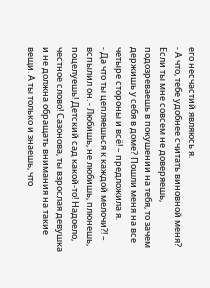его несчастий являюсь я.
- А что, тебе удобнее считать виновной меня? Если ты мне совсем не доверяешь, подозреваешь в покушении на тебя, то зачем держишь у себя в доме? Пошли меня на все четыре стороны и всё! – предложила я.
- Да что ты цепляешься к каждой мелочи?! – вспылил он. - Любишь, не любишь, плюнешь, поцелуешь! Детский сад какой-то! Надоело, честное слово! Сазонова, ты взрослая девушка и не должна обращать внимания на такие вещи. А ты только и знаешь, что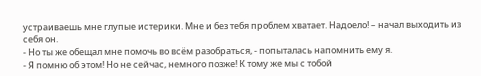устраиваешь мне глупые истерики. Мне и без тебя проблем хватает. Надоело! – начал выходить из себя он.
- Но ты же обещал мне помочь во всём разобраться, - попыталась напомнить ему я.
- Я помню об этом! Но не сейчас, немного позже! К тому же мы с тобой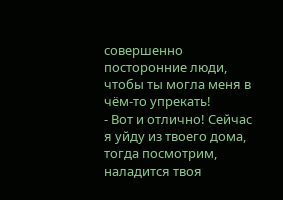совершенно посторонние люди, чтобы ты могла меня в чём-то упрекать!
- Вот и отлично! Сейчас я уйду из твоего дома, тогда посмотрим, наладится твоя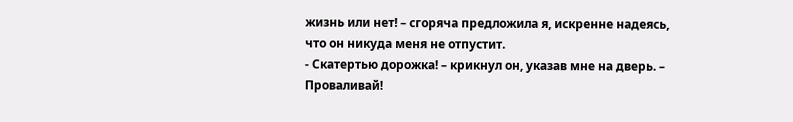жизнь или нет! – сгоряча предложила я, искренне надеясь, что он никуда меня не отпустит.
- Скатертью дорожка! – крикнул он, указав мне на дверь. – Проваливай!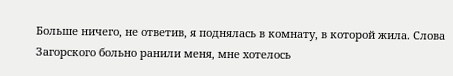Больше ничего, не ответив, я поднялась в комнату, в которой жила. Слова Загорского больно ранили меня, мне хотелось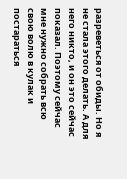разреветься от обиды. Но я не стала этого делать. А для него никто, и он это сейчас показал. Поэтому сейчас мне нужно собрать всю свою волю в кулак и постараться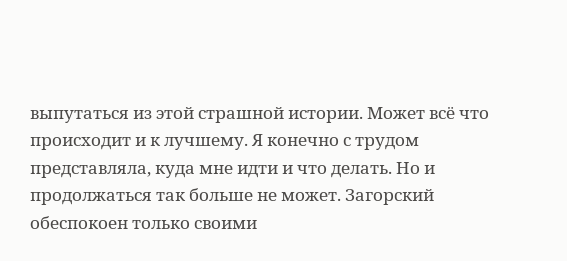выпутаться из этой страшной истории. Может всё что происходит и к лучшему. Я конечно с трудом представляла, куда мне идти и что делать. Но и продолжаться так больше не может. Загорский обеспокоен только своими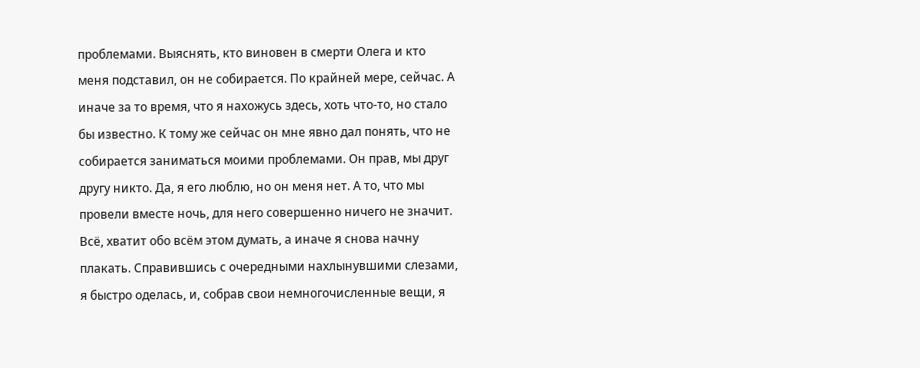проблемами. Выяснять, кто виновен в смерти Олега и кто меня подставил, он не собирается. По крайней мере, сейчас. А иначе за то время, что я нахожусь здесь, хоть что-то, но стало бы известно. К тому же сейчас он мне явно дал понять, что не собирается заниматься моими проблемами. Он прав, мы друг другу никто. Да, я его люблю, но он меня нет. А то, что мы провели вместе ночь, для него совершенно ничего не значит.
Всё, хватит обо всём этом думать, а иначе я снова начну плакать. Справившись с очередными нахлынувшими слезами, я быстро оделась, и, собрав свои немногочисленные вещи, я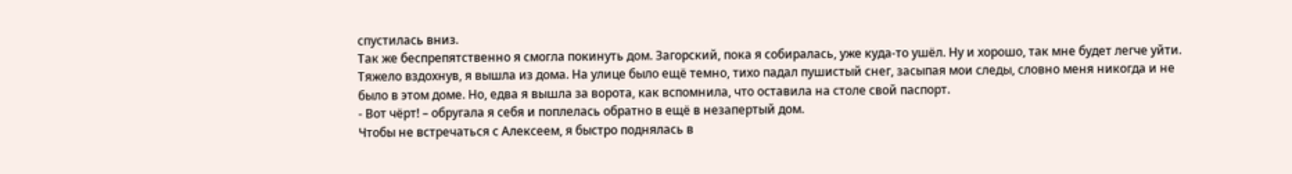спустилась вниз.
Так же беспрепятственно я смогла покинуть дом. Загорский, пока я собиралась, уже куда-то ушёл. Ну и хорошо, так мне будет легче уйти.
Тяжело вздохнув, я вышла из дома. На улице было ещё темно, тихо падал пушистый снег, засыпая мои следы, словно меня никогда и не было в этом доме. Но, едва я вышла за ворота, как вспомнила, что оставила на столе свой паспорт.
- Вот чёрт! – обругала я себя и поплелась обратно в ещё в незапертый дом.
Чтобы не встречаться с Алексеем, я быстро поднялась в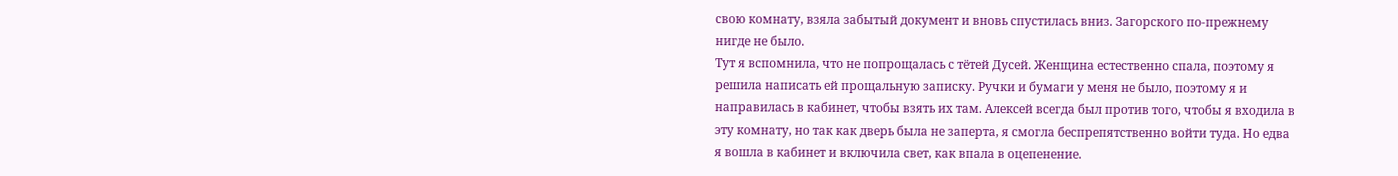свою комнату, взяла забытый документ и вновь спустилась вниз. Загорского по-прежнему нигде не было.
Тут я вспомнила, что не попрощалась с тётей Дусей. Женщина естественно спала, поэтому я решила написать ей прощальную записку. Ручки и бумаги у меня не было, поэтому я и направилась в кабинет, чтобы взять их там. Алексей всегда был против того, чтобы я входила в эту комнату, но так как дверь была не заперта, я смогла беспрепятственно войти туда. Но едва я вошла в кабинет и включила свет, как впала в оцепенение.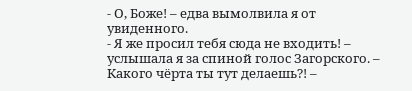- О, Боже! – едва вымолвила я от увиденного.
- Я же просил тебя сюда не входить! – услышала я за спиной голос Загорского. – Какого чёрта ты тут делаешь?! –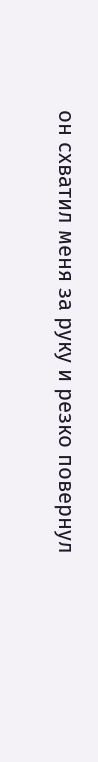он схватил меня за руку и резко повернул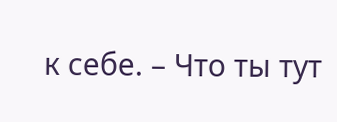к себе. – Что ты тут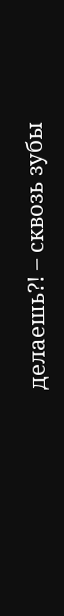делаешь?! – сквозь зубы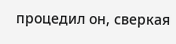процедил он, сверкая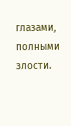глазами, полными злости.